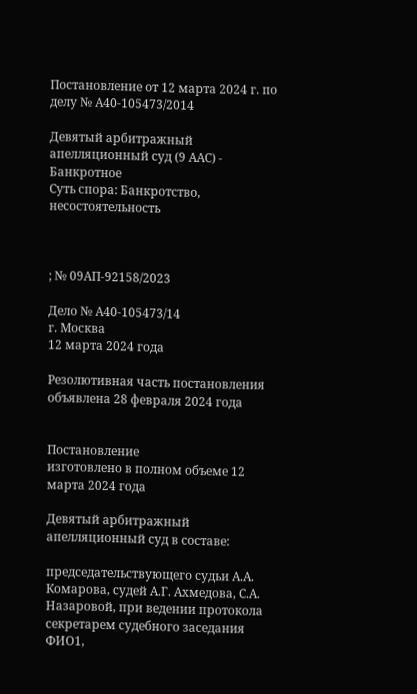Постановление от 12 марта 2024 г. по делу № А40-105473/2014

Девятый арбитражный апелляционный суд (9 ААС) - Банкротное
Суть спора: Банкротство, несостоятельность



; № 09АП-92158/2023

Дело № А40-105473/14
г. Москва
12 марта 2024 года

Резолютивная часть постановления объявлена 28 февраля 2024 года


Постановление
изготовлено в полном объеме 12 марта 2024 года

Девятый арбитражный апелляционный суд в составе:

председательствующего судьи А.А. Комарова, судей А.Г. Ахмедова, С.А. Назаровой, при ведении протокола секретарем судебного заседания ФИО1,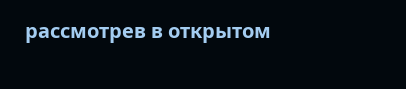рассмотрев в открытом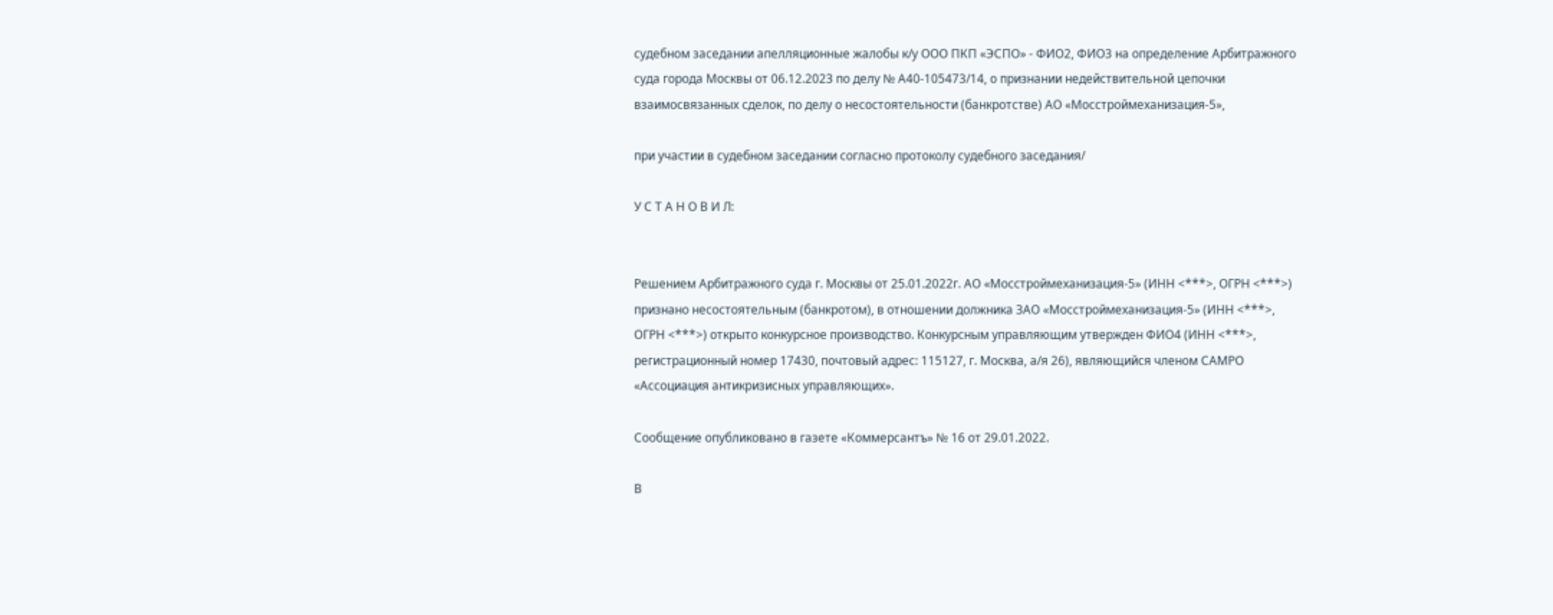судебном заседании апелляционные жалобы к/у ООО ПКП «ЭСПО» - ФИО2, ФИО3 на определение Арбитражного суда города Москвы от 06.12.2023 по делу № А40-105473/14, о признании недействительной цепочки взаимосвязанных сделок, по делу о несостоятельности (банкротстве) АО «Мосстроймеханизация-5»,

при участии в судебном заседании согласно протоколу судебного заседания/

У С Т А Н О В И Л:


Решением Арбитражного суда г. Москвы от 25.01.2022г. АО «Мосстроймеханизация-5» (ИНН <***>, ОГРН <***>) признано несостоятельным (банкротом), в отношении должника ЗАО «Мосстроймеханизация-5» (ИНН <***>, ОГРН <***>) открыто конкурсное производство. Конкурсным управляющим утвержден ФИО4 (ИНН <***>, регистрационный номер 17430, почтовый адрес: 115127, г. Москва, а/я 26), являющийся членом САМРО «Ассоциация антикризисных управляющих».

Сообщение опубликовано в газете «Коммерсантъ» № 16 от 29.01.2022.

В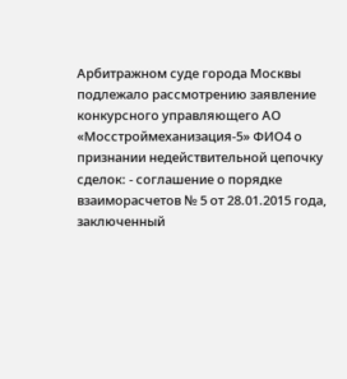Арбитражном суде города Москвы подлежало рассмотрению заявление конкурсного управляющего АО «Мосстроймеханизация-5» ФИО4 о признании недействительной цепочку сделок: - соглашение о порядке взаиморасчетов № 5 от 28.01.2015 года, заключенный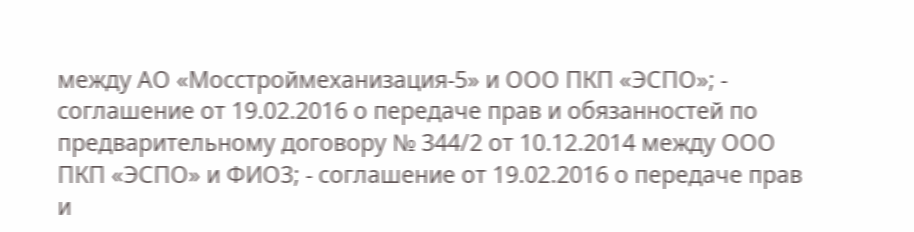между АО «Мосстроймеханизация-5» и ООО ПКП «ЭСПО»; - соглашение от 19.02.2016 о передаче прав и обязанностей по предварительному договору № 344/2 от 10.12.2014 между ООО ПКП «ЭСПО» и ФИО3; - соглашение от 19.02.2016 о передаче прав и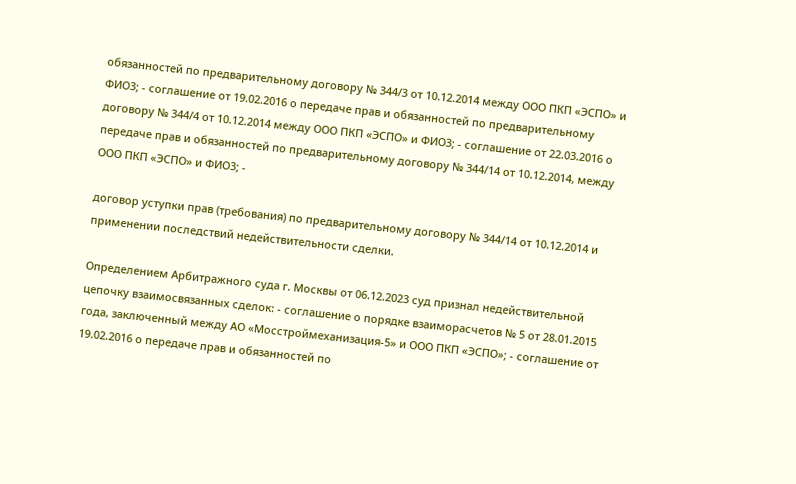обязанностей по предварительному договору № 344/3 от 10.12.2014 между ООО ПКП «ЭСПО» и ФИО3; - соглашение от 19.02.2016 о передаче прав и обязанностей по предварительному договору № 344/4 от 10.12.2014 между ООО ПКП «ЭСПО» и ФИО3; - соглашение от 22.03.2016 о передаче прав и обязанностей по предварительному договору № 344/14 от 10.12.2014, между ООО ПКП «ЭСПО» и ФИО3; -

договор уступки прав (требования) по предварительному договору № 344/14 от 10.12.2014 и применении последствий недействительности сделки.

Определением Арбитражного суда г. Москвы от 06.12.2023 суд признал недействительной цепочку взаимосвязанных сделок: - соглашение о порядке взаиморасчетов № 5 от 28.01.2015 года, заключенный между АО «Мосстроймеханизация-5» и ООО ПКП «ЭСПО»; - соглашение от 19.02.2016 о передаче прав и обязанностей по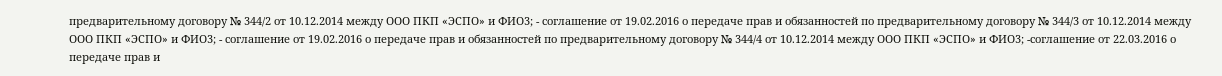предварительному договору № 344/2 от 10.12.2014 между ООО ПКП «ЭСПО» и ФИО3; - соглашение от 19.02.2016 о передаче прав и обязанностей по предварительному договору № 344/3 от 10.12.2014 между ООО ПКП «ЭСПО» и ФИО3; - соглашение от 19.02.2016 о передаче прав и обязанностей по предварительному договору № 344/4 от 10.12.2014 между ООО ПКП «ЭСПО» и ФИО3; -соглашение от 22.03.2016 о передаче прав и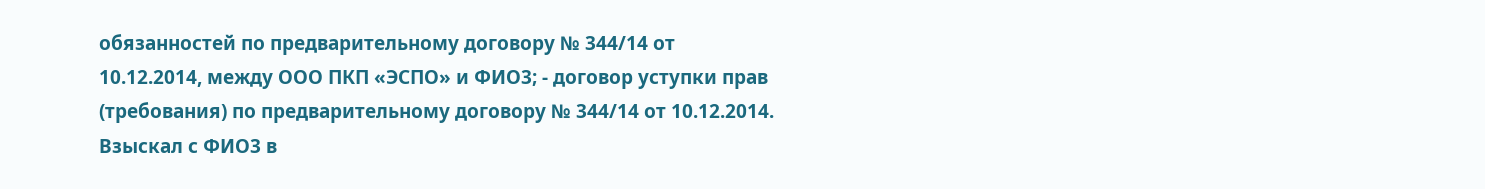обязанностей по предварительному договору № 344/14 от 10.12.2014, между ООО ПКП «ЭСПО» и ФИО3; - договор уступки прав (требования) по предварительному договору № 344/14 от 10.12.2014. Взыскал с ФИО3 в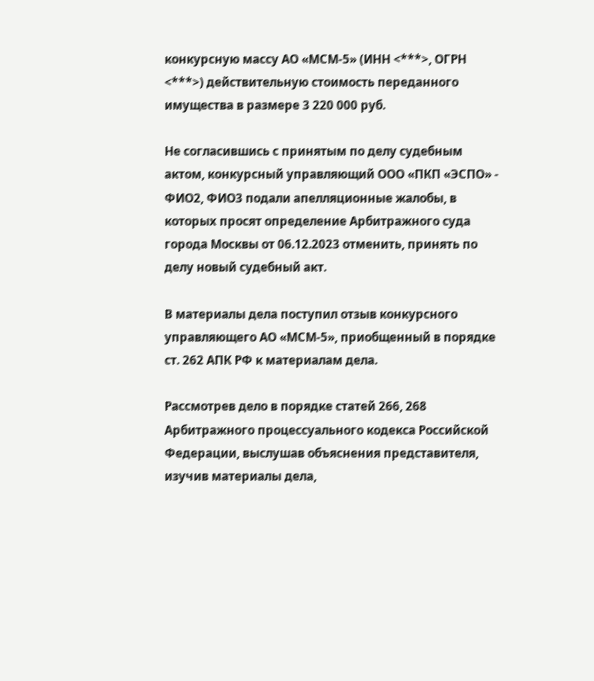конкурсную массу АО «МСМ-5» (ИНН <***>, ОГРН <***>) действительную стоимость переданного имущества в размере 3 220 000 руб.

Не согласившись с принятым по делу судебным актом, конкурсный управляющий ООО «ПКП «ЭСПО» - ФИО2, ФИО3 подали апелляционные жалобы, в которых просят определение Арбитражного суда города Москвы от 06.12.2023 отменить, принять по делу новый судебный акт.

В материалы дела поступил отзыв конкурсного управляющего АО «МСМ-5», приобщенный в порядке ст. 262 АПК РФ к материалам дела.

Рассмотрев дело в порядке статей 266, 268 Арбитражного процессуального кодекса Российской Федерации, выслушав объяснения представителя, изучив материалы дела,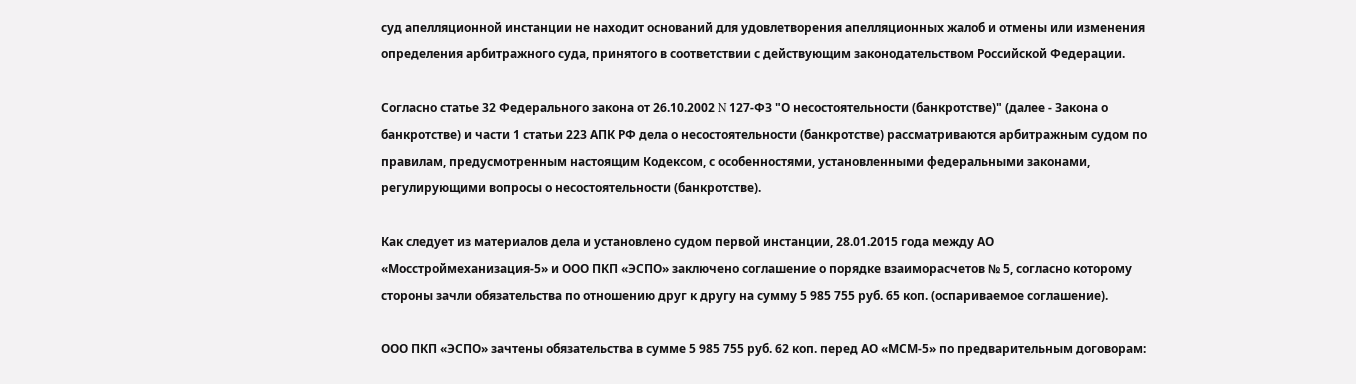суд апелляционной инстанции не находит оснований для удовлетворения апелляционных жалоб и отмены или изменения определения арбитражного суда, принятого в соответствии с действующим законодательством Российской Федерации.

Согласно статье 32 Федерального закона от 26.10.2002 N 127-ФЗ "О несостоятельности (банкротстве)" (далее - Закона о банкротстве) и части 1 статьи 223 АПК РФ дела о несостоятельности (банкротстве) рассматриваются арбитражным судом по правилам, предусмотренным настоящим Кодексом, с особенностями, установленными федеральными законами, регулирующими вопросы о несостоятельности (банкротстве).

Как следует из материалов дела и установлено судом первой инстанции, 28.01.2015 года между АО «Мосстроймеханизация-5» и ООО ПКП «ЭСПО» заключено соглашение о порядке взаиморасчетов № 5, согласно которому стороны зачли обязательства по отношению друг к другу на сумму 5 985 755 руб. 65 коп. (оспариваемое соглашение).

ООО ПКП «ЭСПО» зачтены обязательства в сумме 5 985 755 руб. 62 коп. перед АО «МСМ-5» по предварительным договорам: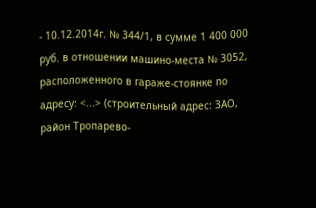- 10.12.2014г. № 344/1, в сумме 1 400 000 руб. в отношении машино-места № 3052, расположенного в гараже-стоянке по адресу: <...> (строительный адрес: ЗАО, район Тропарево-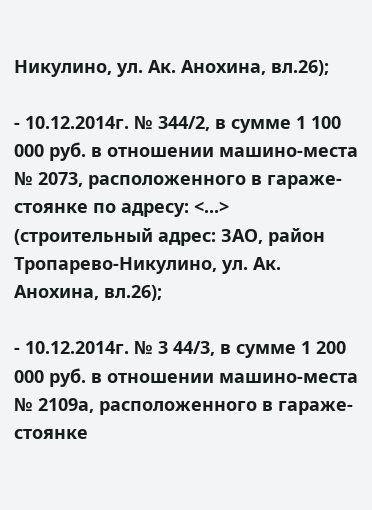Никулино, ул. Ак. Анохина, вл.26);

- 10.12.2014г. № 344/2, в сумме 1 100 000 руб. в отношении машино-места № 2073, расположенного в гараже-стоянке по адресу: <...> (строительный адрес: ЗАО, район Тропарево-Никулино, ул. Ак. Анохина, вл.26);

- 10.12.2014г. № 3 44/3, в сумме 1 200 000 руб. в отношении машино-места № 2109а, расположенного в гараже-стоянке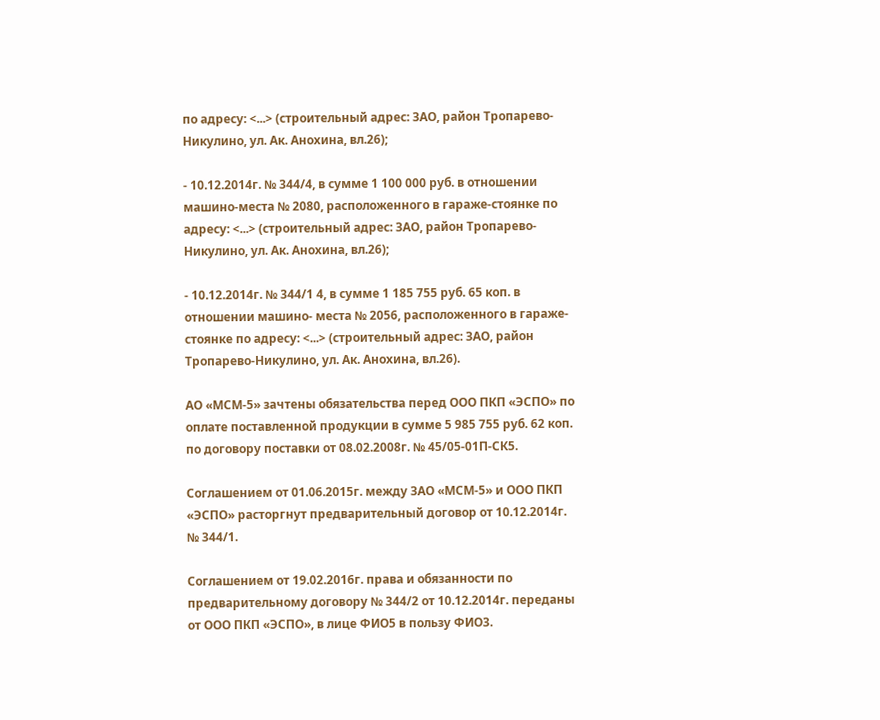по адресу: <...> (строительный адрес: ЗАО, район Тропарево-Никулино, ул. Ак. Анохина, вл.26);

- 10.12.2014г. № 344/4, в сумме 1 100 000 руб. в отношении машино-места № 2080, расположенного в гараже-стоянке по адресу: <...> (строительный адрес: ЗАО, район Тропарево-Никулино, ул. Ак. Анохина, вл.26);

- 10.12.2014г. № 344/1 4, в сумме 1 185 755 руб. 65 коп. в отношении машино- места № 2056, расположенного в гараже-стоянке по адресу: <...> (строительный адрес: ЗАО, район Тропарево-Никулино, ул. Ак. Анохина, вл.26).

АО «МСМ-5» зачтены обязательства перед ООО ПКП «ЭСПО» по оплате поставленной продукции в сумме 5 985 755 руб. 62 коп. по договору поставки от 08.02.2008г. № 45/05-01П-СК5.

Соглашением от 01.06.2015г. между ЗАО «МСМ-5» и ООО ПКП «ЭСПО» расторгнут предварительный договор от 10.12.2014г. № 344/1.

Соглашением от 19.02.2016г. права и обязанности по предварительному договору № 344/2 от 10.12.2014г. переданы от ООО ПКП «ЭСПО», в лице ФИО5 в пользу ФИО3.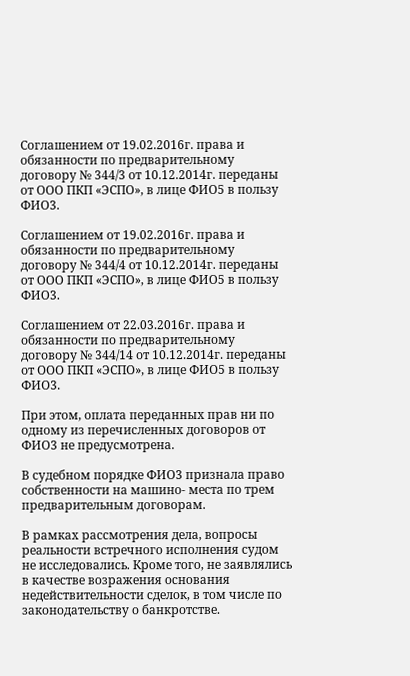Соглашением от 19.02.2016г. права и обязанности по предварительному договору № 344/3 от 10.12.2014г. переданы от ООО ПКП «ЭСПО», в лице ФИО5 в пользу ФИО3.

Соглашением от 19.02.2016г. права и обязанности по предварительному договору № 344/4 от 10.12.2014г. переданы от ООО ПКП «ЭСПО», в лице ФИО5 в пользу ФИО3.

Соглашением от 22.03.2016г. права и обязанности по предварительному договору № 344/14 от 10.12.2014г. переданы от ООО ПКП «ЭСПО», в лице ФИО5 в пользу ФИО3.

При этом, оплата переданных прав ни по одному из перечисленных договоров от ФИО3 не предусмотрена.

В судебном порядке ФИО3 признала право собственности на машино- места по трем предварительным договорам.

В рамках рассмотрения дела, вопросы реальности встречного исполнения судом не исследовались. Кроме того, не заявлялись в качестве возражения основания недействительности сделок, в том числе по законодательству о банкротстве.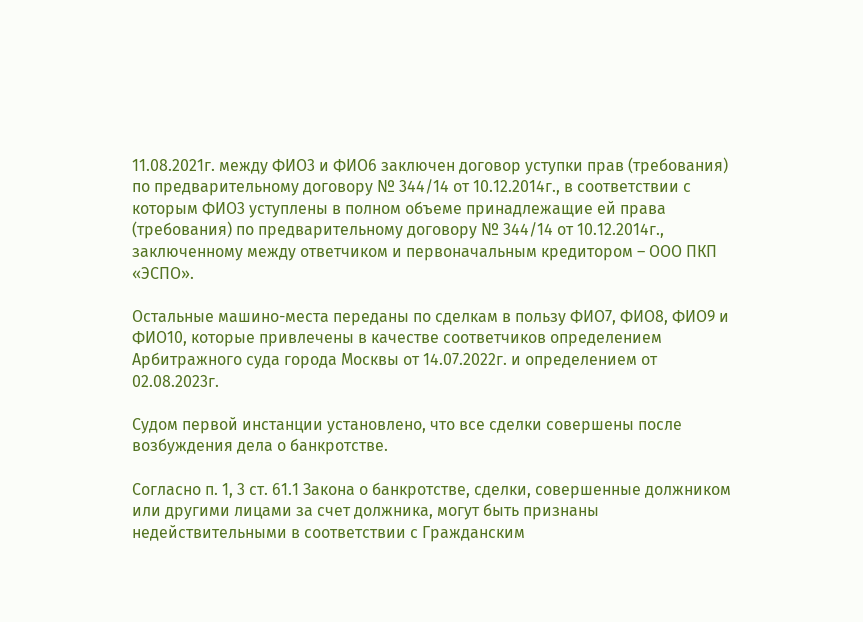11.08.2021г. между ФИО3 и ФИО6 заключен договор уступки прав (требования) по предварительному договору № 344/14 от 10.12.2014г., в соответствии с которым ФИО3 уступлены в полном объеме принадлежащие ей права (требования) по предварительному договору № 344/14 от 10.12.2014г., заключенному между ответчиком и первоначальным кредитором – ООО ПКП «ЭСПО».

Остальные машино-места переданы по сделкам в пользу ФИО7, ФИО8, ФИО9 и ФИО10, которые привлечены в качестве соответчиков определением Арбитражного суда города Москвы от 14.07.2022г. и определением от 02.08.2023г.

Судом первой инстанции установлено, что все сделки совершены после возбуждения дела о банкротстве.

Согласно п. 1, 3 ст. 61.1 Закона о банкротстве, сделки, совершенные должником или другими лицами за счет должника, могут быть признаны недействительными в соответствии с Гражданским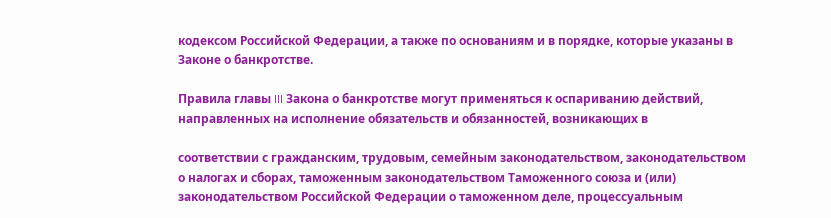кодексом Российской Федерации, а также по основаниям и в порядке, которые указаны в Законе о банкротстве.

Правила главы III Закона о банкротстве могут применяться к оспариванию действий, направленных на исполнение обязательств и обязанностей, возникающих в

соответствии с гражданским, трудовым, семейным законодательством, законодательством о налогах и сборах, таможенным законодательством Таможенного союза и (или) законодательством Российской Федерации о таможенном деле, процессуальным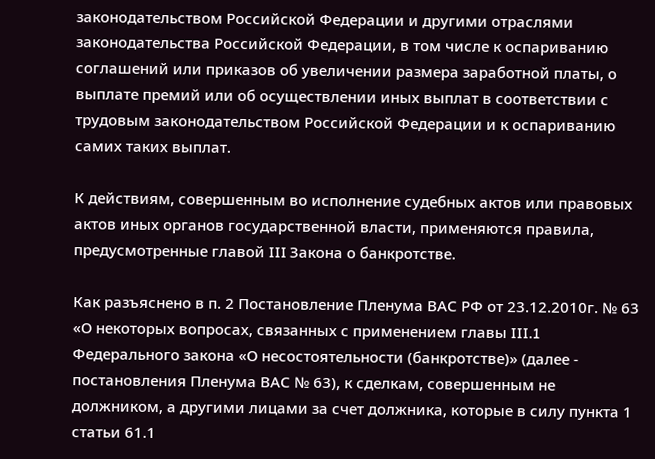законодательством Российской Федерации и другими отраслями законодательства Российской Федерации, в том числе к оспариванию соглашений или приказов об увеличении размера заработной платы, о выплате премий или об осуществлении иных выплат в соответствии с трудовым законодательством Российской Федерации и к оспариванию самих таких выплат.

К действиям, совершенным во исполнение судебных актов или правовых актов иных органов государственной власти, применяются правила, предусмотренные главой III Закона о банкротстве.

Как разъяснено в п. 2 Постановление Пленума ВАС РФ от 23.12.2010г. № 63 «О некоторых вопросах, связанных с применением главы III.1 Федерального закона «О несостоятельности (банкротстве)» (далее - постановления Пленума ВАС № 63), к сделкам, совершенным не должником, а другими лицами за счет должника, которые в силу пункта 1 статьи 61.1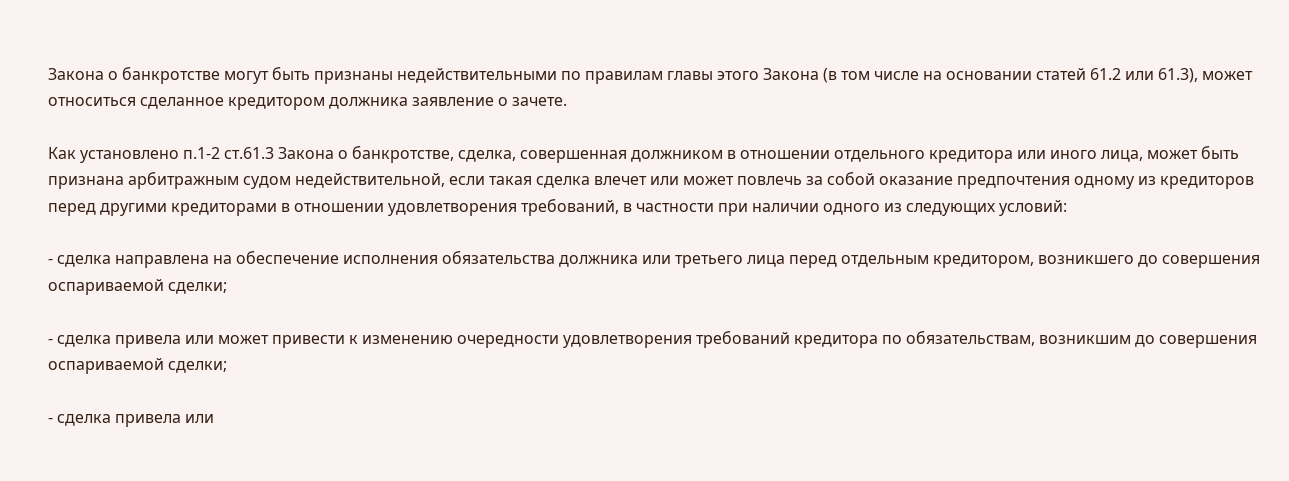Закона о банкротстве могут быть признаны недействительными по правилам главы этого Закона (в том числе на основании статей 61.2 или 61.3), может относиться сделанное кредитором должника заявление о зачете.

Как установлено п.1-2 ст.61.3 Закона о банкротстве, сделка, совершенная должником в отношении отдельного кредитора или иного лица, может быть признана арбитражным судом недействительной, если такая сделка влечет или может повлечь за собой оказание предпочтения одному из кредиторов перед другими кредиторами в отношении удовлетворения требований, в частности при наличии одного из следующих условий:

- сделка направлена на обеспечение исполнения обязательства должника или третьего лица перед отдельным кредитором, возникшего до совершения оспариваемой сделки;

- сделка привела или может привести к изменению очередности удовлетворения требований кредитора по обязательствам, возникшим до совершения оспариваемой сделки;

- сделка привела или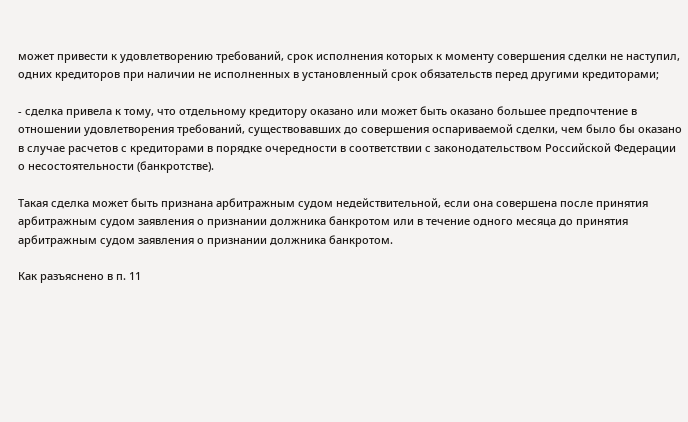может привести к удовлетворению требований, срок исполнения которых к моменту совершения сделки не наступил, одних кредиторов при наличии не исполненных в установленный срок обязательств перед другими кредиторами;

- сделка привела к тому, что отдельному кредитору оказано или может быть оказано большее предпочтение в отношении удовлетворения требований, существовавших до совершения оспариваемой сделки, чем было бы оказано в случае расчетов с кредиторами в порядке очередности в соответствии с законодательством Российской Федерации о несостоятельности (банкротстве).

Такая сделка может быть признана арбитражным судом недействительной, если она совершена после принятия арбитражным судом заявления о признании должника банкротом или в течение одного месяца до принятия арбитражным судом заявления о признании должника банкротом.

Как разъяснено в п. 11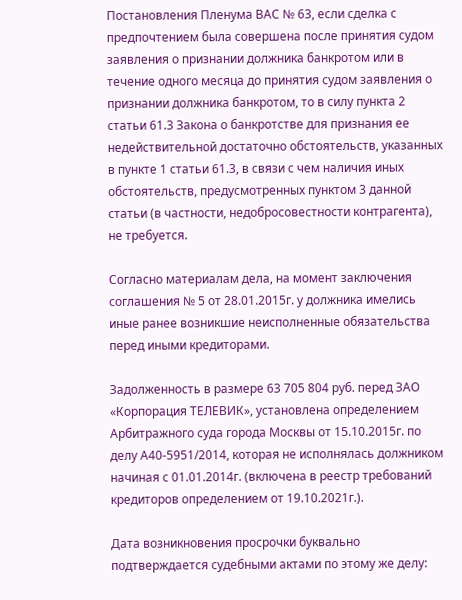Постановления Пленума ВАС № 63, если сделка с предпочтением была совершена после принятия судом заявления о признании должника банкротом или в течение одного месяца до принятия судом заявления о признании должника банкротом, то в силу пункта 2 статьи 61.3 Закона о банкротстве для признания ее недействительной достаточно обстоятельств, указанных в пункте 1 статьи 61.3, в связи с чем наличия иных обстоятельств, предусмотренных пунктом 3 данной статьи (в частности, недобросовестности контрагента), не требуется.

Согласно материалам дела, на момент заключения соглашения № 5 от 28.01.2015г. у должника имелись иные ранее возникшие неисполненные обязательства перед иными кредиторами.

Задолженность в размере 63 705 804 руб. перед ЗАО «Корпорация ТЕЛЕВИК», установлена определением Арбитражного суда города Москвы от 15.10.2015г. по делу А40-5951/2014, которая не исполнялась должником начиная с 01.01.2014г. (включена в реестр требований кредиторов определением от 19.10.2021г.).

Дата возникновения просрочки буквально подтверждается судебными актами по этому же делу: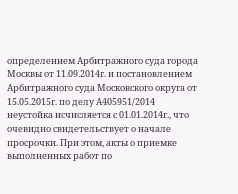определением Арбитражного суда города Москвы от 11.09.2014г. и постановлением Арбитражного суда Московского округа от 15.05.2015г. по делу А405951/2014 неустойка исчисляется с 01.01.2014г., что очевидно свидетельствует о начале просрочки. При этом, акты о приемке выполненных работ по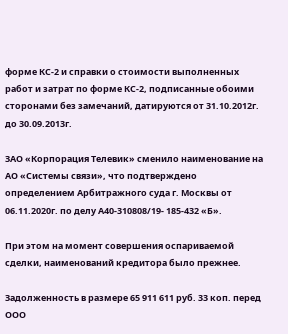форме КС-2 и справки о стоимости выполненных работ и затрат по форме КС-2, подписанные обоими сторонами без замечаний, датируются от 31.10.2012г. до 30.09.2013г.

ЗАО «Корпорация Телевик» сменило наименование на АО «Системы связи», что подтверждено определением Арбитражного суда г. Москвы от 06.11.2020г. по делу А40-310808/19- 185-432 «Б».

При этом на момент совершения оспариваемой сделки, наименований кредитора было прежнее.

Задолженность в размере 65 911 611 руб. 33 коп. перед ООО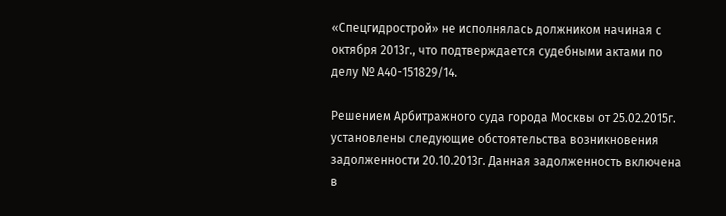«Спецгидрострой» не исполнялась должником начиная с октября 2013г., что подтверждается судебными актами по делу № А40-151829/14.

Решением Арбитражного суда города Москвы от 25.02.2015г. установлены следующие обстоятельства возникновения задолженности 20.10.2013г. Данная задолженность включена в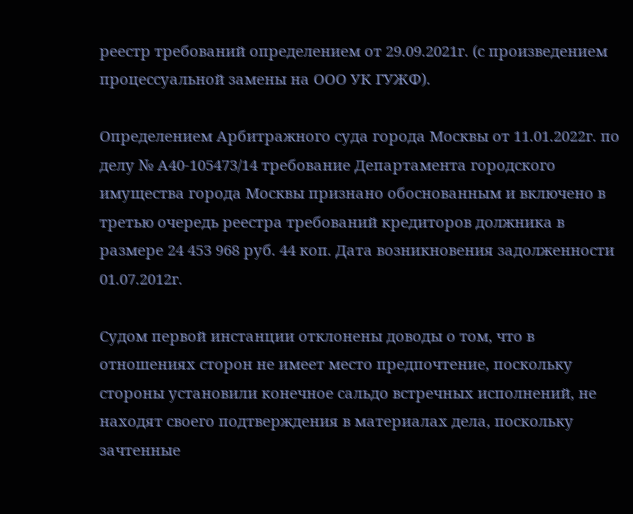реестр требований определением от 29.09.2021г. (с произведением процессуальной замены на ООО УК ГУЖФ).

Определением Арбитражного суда города Москвы от 11.01.2022г. по делу № А40-105473/14 требование Департамента городского имущества города Москвы признано обоснованным и включено в третью очередь реестра требований кредиторов должника в размере 24 453 968 руб. 44 коп. Дата возникновения задолженности 01.07.2012г.

Судом первой инстанции отклонены доводы о том, что в отношениях сторон не имеет место предпочтение, поскольку стороны установили конечное сальдо встречных исполнений, не находят своего подтверждения в материалах дела, поскольку зачтенные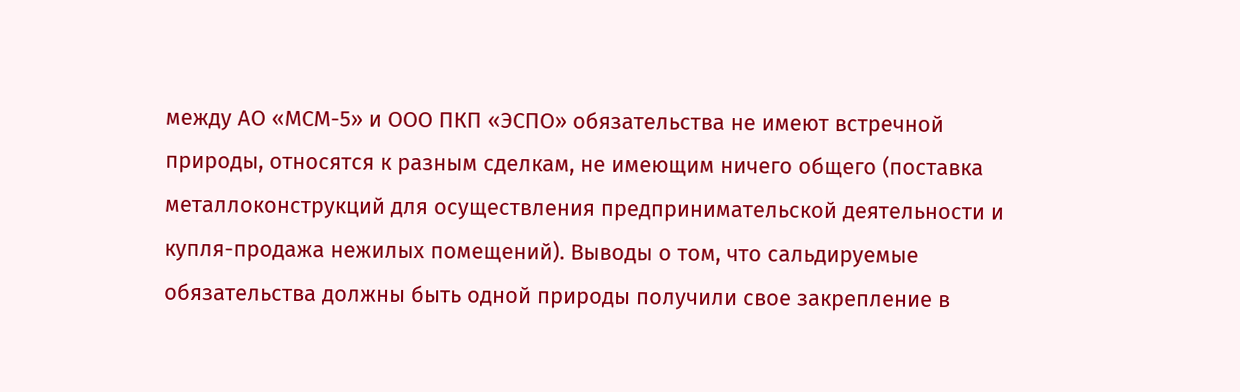между АО «МСМ-5» и ООО ПКП «ЭСПО» обязательства не имеют встречной природы, относятся к разным сделкам, не имеющим ничего общего (поставка металлоконструкций для осуществления предпринимательской деятельности и купля-продажа нежилых помещений). Выводы о том, что сальдируемые обязательства должны быть одной природы получили свое закрепление в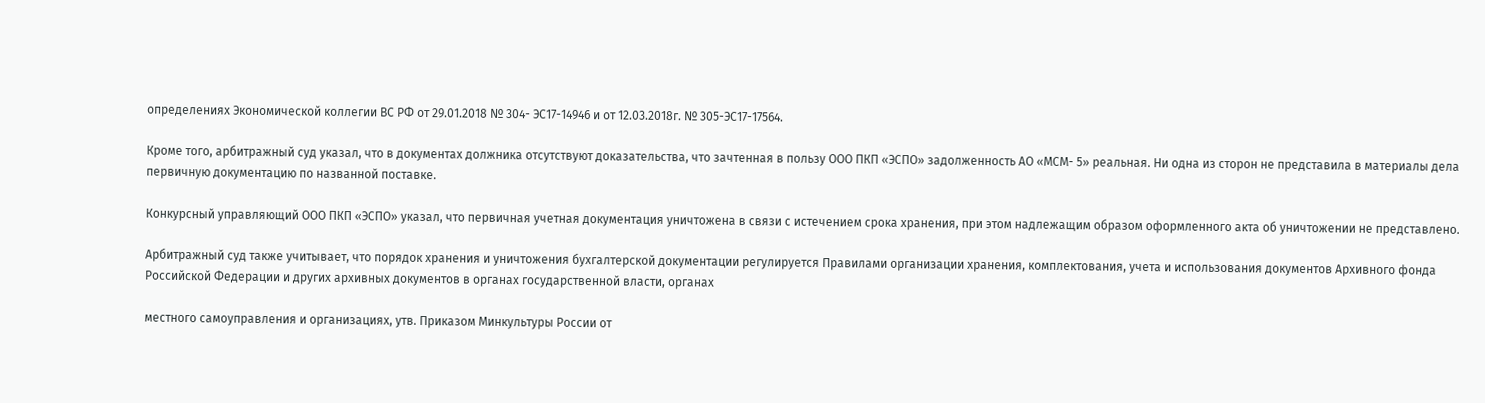определениях Экономической коллегии ВС РФ от 29.01.2018 № 304- ЭС17-14946 и от 12.03.2018г. № 305-ЭС17-17564.

Кроме того, арбитражный суд указал, что в документах должника отсутствуют доказательства, что зачтенная в пользу ООО ПКП «ЭСПО» задолженность АО «МСМ- 5» реальная. Ни одна из сторон не представила в материалы дела первичную документацию по названной поставке.

Конкурсный управляющий ООО ПКП «ЭСПО» указал, что первичная учетная документация уничтожена в связи с истечением срока хранения, при этом надлежащим образом оформленного акта об уничтожении не представлено.

Арбитражный суд также учитывает, что порядок хранения и уничтожения бухгалтерской документации регулируется Правилами организации хранения, комплектования, учета и использования документов Архивного фонда Российской Федерации и других архивных документов в органах государственной власти, органах

местного самоуправления и организациях, утв. Приказом Минкультуры России от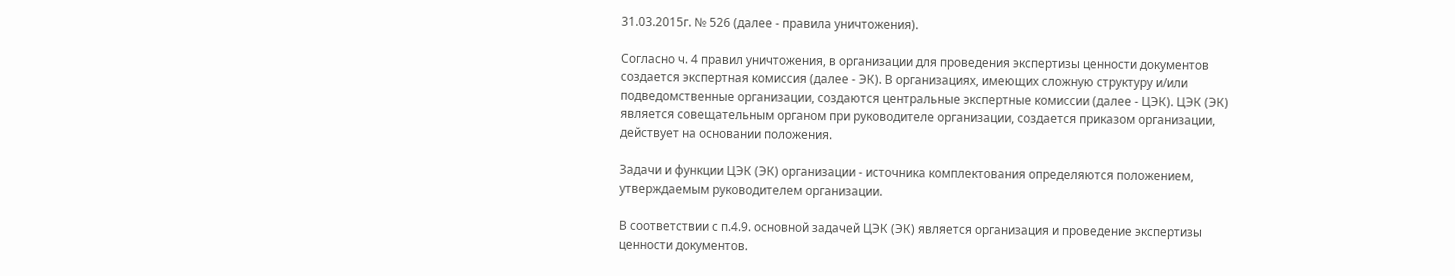31.03.2015г. № 526 (далее - правила уничтожения).

Согласно ч. 4 правил уничтожения, в организации для проведения экспертизы ценности документов создается экспертная комиссия (далее - ЭК). В организациях, имеющих сложную структуру и/или подведомственные организации, создаются центральные экспертные комиссии (далее - ЦЭК). ЦЭК (ЭК) является совещательным органом при руководителе организации, создается приказом организации, действует на основании положения.

Задачи и функции ЦЭК (ЭК) организации - источника комплектования определяются положением, утверждаемым руководителем организации.

В соответствии с п.4.9. основной задачей ЦЭК (ЭК) является организация и проведение экспертизы ценности документов.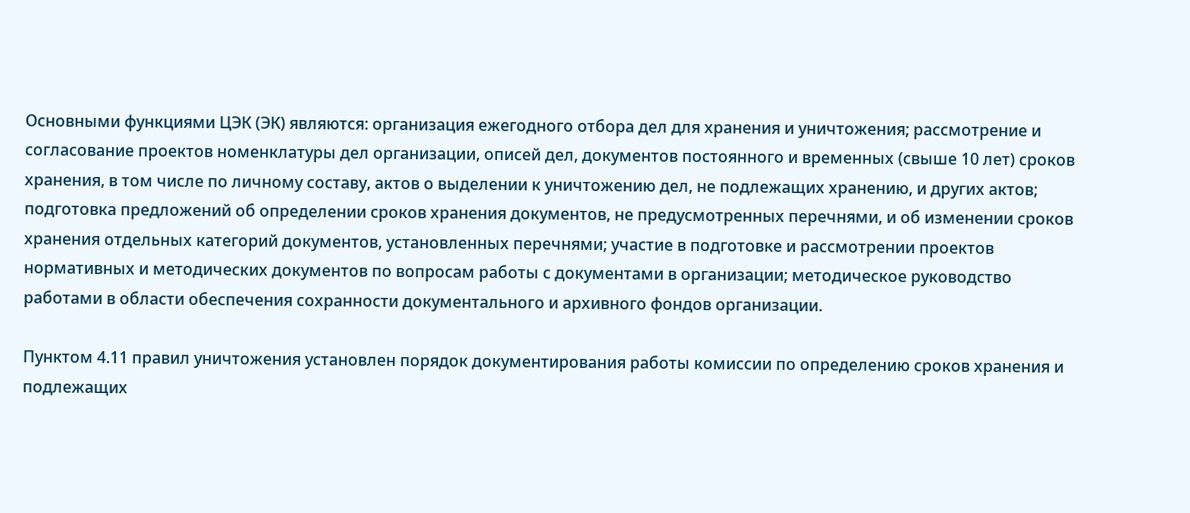Основными функциями ЦЭК (ЭК) являются: организация ежегодного отбора дел для хранения и уничтожения; рассмотрение и согласование проектов номенклатуры дел организации, описей дел, документов постоянного и временных (свыше 10 лет) сроков хранения, в том числе по личному составу, актов о выделении к уничтожению дел, не подлежащих хранению, и других актов; подготовка предложений об определении сроков хранения документов, не предусмотренных перечнями, и об изменении сроков хранения отдельных категорий документов, установленных перечнями; участие в подготовке и рассмотрении проектов нормативных и методических документов по вопросам работы с документами в организации; методическое руководство работами в области обеспечения сохранности документального и архивного фондов организации.

Пунктом 4.11 правил уничтожения установлен порядок документирования работы комиссии по определению сроков хранения и подлежащих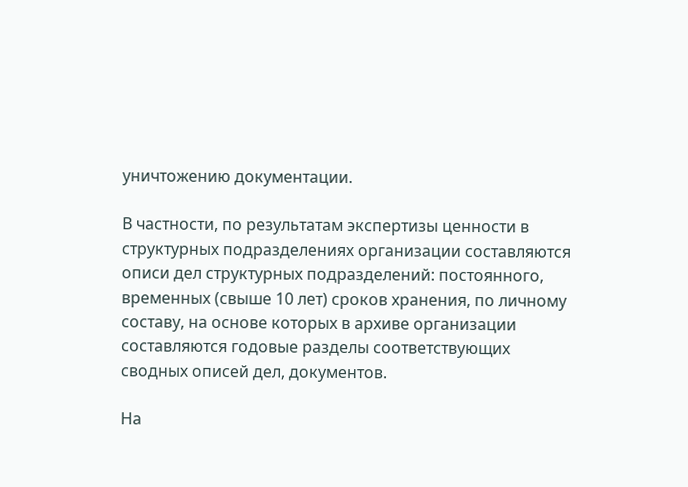уничтожению документации.

В частности, по результатам экспертизы ценности в структурных подразделениях организации составляются описи дел структурных подразделений: постоянного, временных (свыше 10 лет) сроков хранения, по личному составу, на основе которых в архиве организации составляются годовые разделы соответствующих сводных описей дел, документов.

На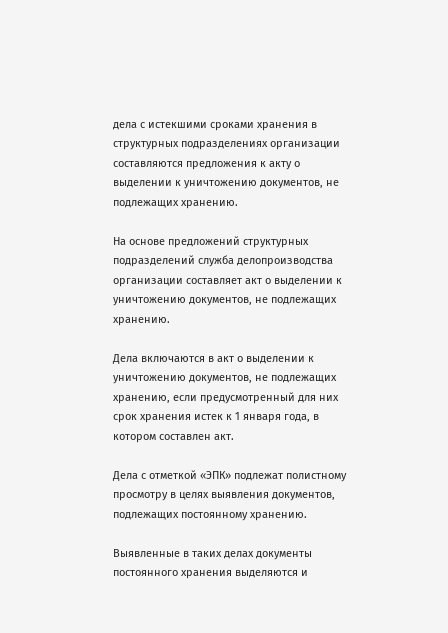дела с истекшими сроками хранения в структурных подразделениях организации составляются предложения к акту о выделении к уничтожению документов, не подлежащих хранению.

На основе предложений структурных подразделений служба делопроизводства организации составляет акт о выделении к уничтожению документов, не подлежащих хранению.

Дела включаются в акт о выделении к уничтожению документов, не подлежащих хранению, если предусмотренный для них срок хранения истек к 1 января года, в котором составлен акт.

Дела с отметкой «ЭПК» подлежат полистному просмотру в целях выявления документов, подлежащих постоянному хранению.

Выявленные в таких делах документы постоянного хранения выделяются и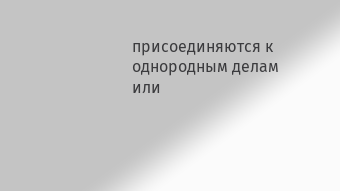присоединяются к однородным делам или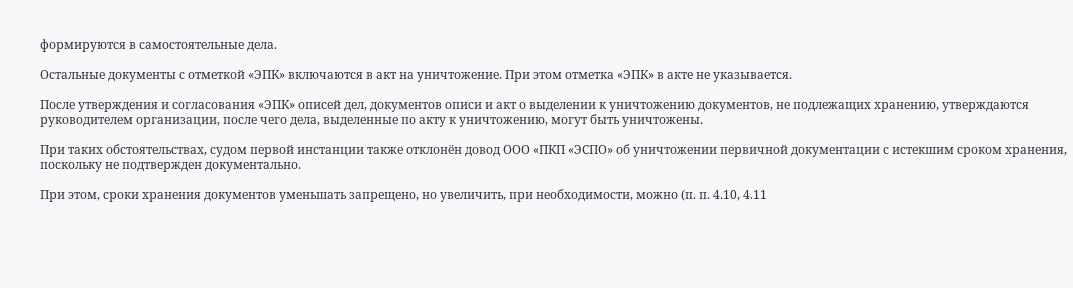формируются в самостоятельные дела.

Остальные документы с отметкой «ЭПК» включаются в акт на уничтожение. При этом отметка «ЭПК» в акте не указывается.

После утверждения и согласования «ЭПК» описей дел, документов описи и акт о выделении к уничтожению документов, не подлежащих хранению, утверждаются руководителем организации, после чего дела, выделенные по акту к уничтожению, могут быть уничтожены.

При таких обстоятельствах, судом первой инстанции также отклонён довод ООО «ПКП «ЭСПО» об уничтожении первичной документации с истекшим сроком хранения, поскольку не подтвержден документально.

При этом, сроки хранения документов уменьшать запрещено, но увеличить, при необходимости, можно (п. п. 4.10, 4.11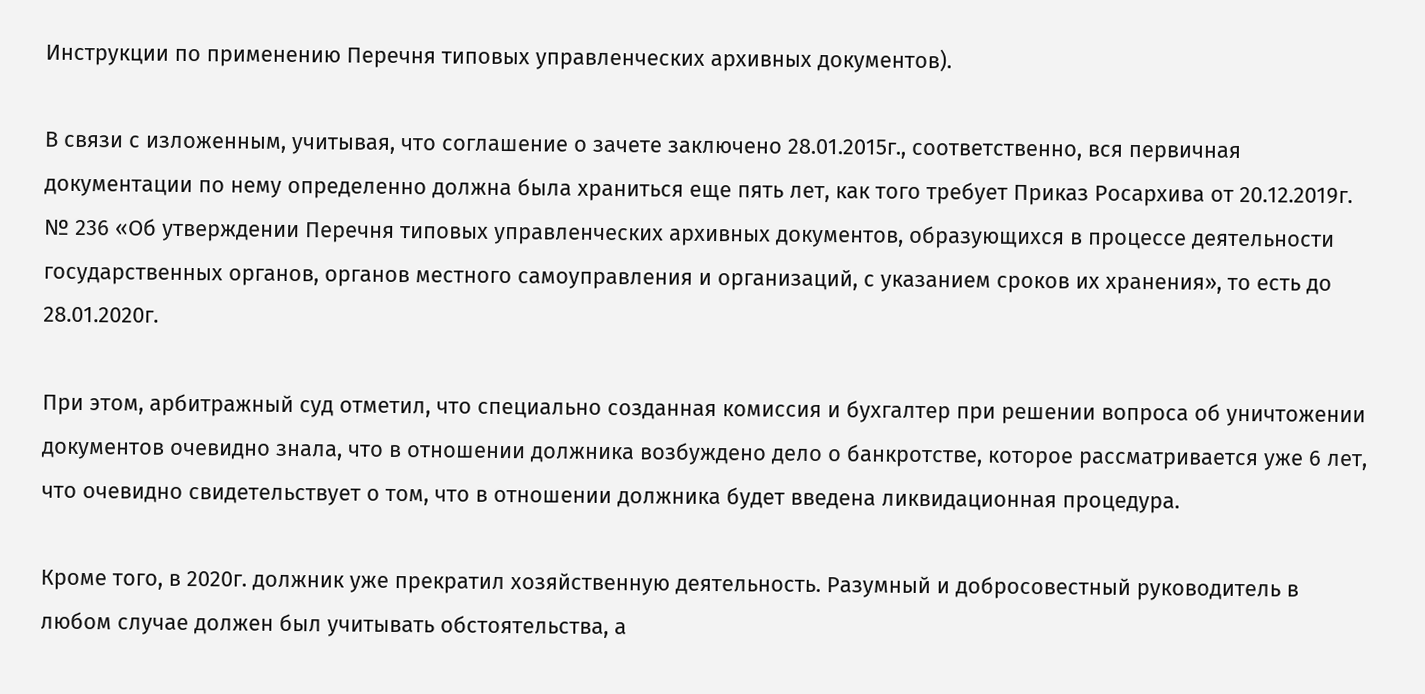Инструкции по применению Перечня типовых управленческих архивных документов).

В связи с изложенным, учитывая, что соглашение о зачете заключено 28.01.2015г., соответственно, вся первичная документации по нему определенно должна была храниться еще пять лет, как того требует Приказ Росархива от 20.12.2019г. № 236 «Об утверждении Перечня типовых управленческих архивных документов, образующихся в процессе деятельности государственных органов, органов местного самоуправления и организаций, с указанием сроков их хранения», то есть до 28.01.2020г.

При этом, арбитражный суд отметил, что специально созданная комиссия и бухгалтер при решении вопроса об уничтожении документов очевидно знала, что в отношении должника возбуждено дело о банкротстве, которое рассматривается уже 6 лет, что очевидно свидетельствует о том, что в отношении должника будет введена ликвидационная процедура.

Кроме того, в 2020г. должник уже прекратил хозяйственную деятельность. Разумный и добросовестный руководитель в любом случае должен был учитывать обстоятельства, а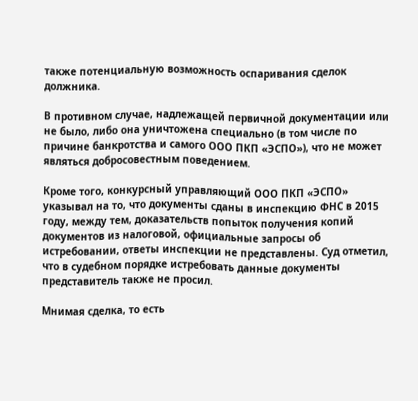также потенциальную возможность оспаривания сделок должника.

В противном случае, надлежащей первичной документации или не было, либо она уничтожена специально (в том числе по причине банкротства и самого ООО ПКП «ЭСПО»), что не может являться добросовестным поведением.

Кроме того, конкурсный управляющий ООО ПКП «ЭСПО» указывал на то, что документы сданы в инспекцию ФНС в 2015 году, между тем, доказательств попыток получения копий документов из налоговой, официальные запросы об истребовании, ответы инспекции не представлены. Суд отметил, что в судебном порядке истребовать данные документы представитель также не просил.

Мнимая сделка, то есть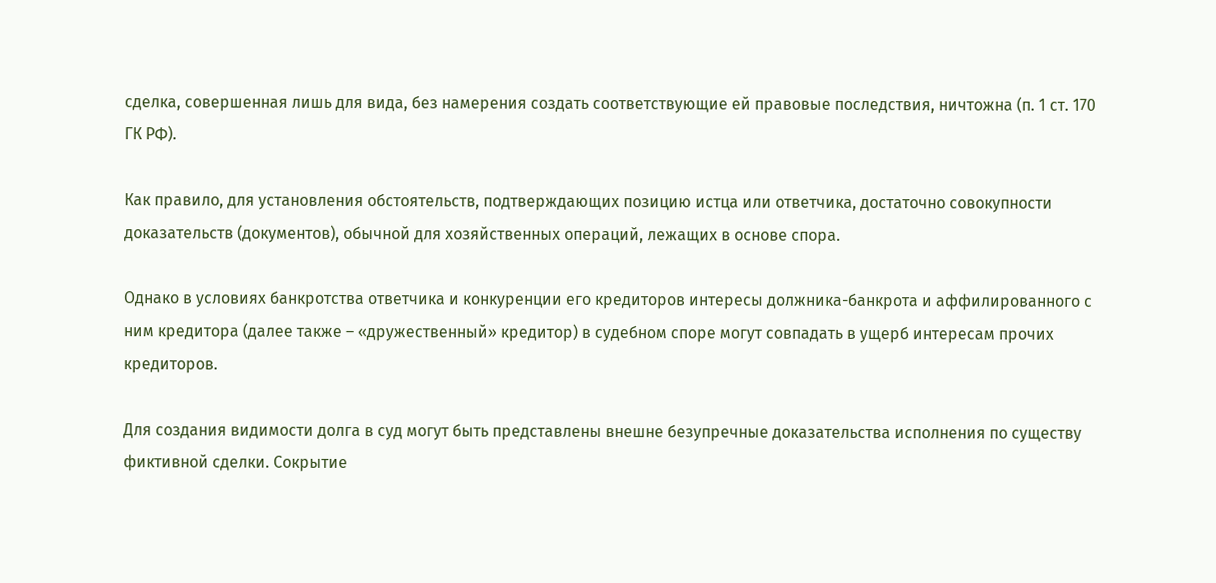сделка, совершенная лишь для вида, без намерения создать соответствующие ей правовые последствия, ничтожна (п. 1 ст. 170 ГК РФ).

Как правило, для установления обстоятельств, подтверждающих позицию истца или ответчика, достаточно совокупности доказательств (документов), обычной для хозяйственных операций, лежащих в основе спора.

Однако в условиях банкротства ответчика и конкуренции его кредиторов интересы должника-банкрота и аффилированного с ним кредитора (далее также – «дружественный» кредитор) в судебном споре могут совпадать в ущерб интересам прочих кредиторов.

Для создания видимости долга в суд могут быть представлены внешне безупречные доказательства исполнения по существу фиктивной сделки. Сокрытие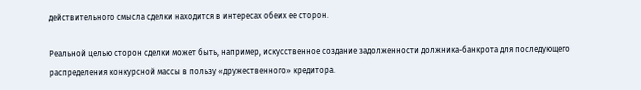действительного смысла сделки находится в интересах обеих ее сторон.

Реальной целью сторон сделки может быть, например, искусственное создание задолженности должника-банкрота для последующего распределения конкурсной массы в пользу «дружественного» кредитора.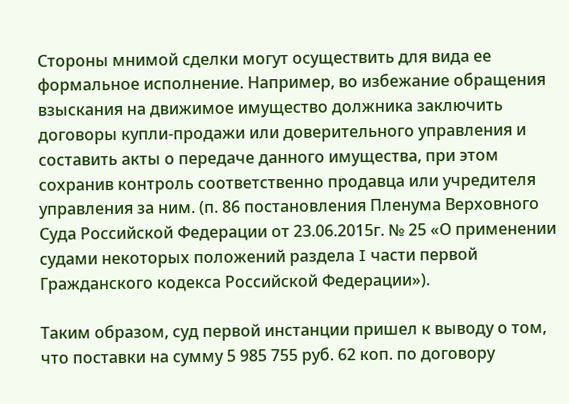Стороны мнимой сделки могут осуществить для вида ее формальное исполнение. Например, во избежание обращения взыскания на движимое имущество должника заключить договоры купли-продажи или доверительного управления и составить акты о передаче данного имущества, при этом сохранив контроль соответственно продавца или учредителя управления за ним. (п. 86 постановления Пленума Верховного Суда Российской Федерации от 23.06.2015г. № 25 «О применении судами некоторых положений раздела I части первой Гражданского кодекса Российской Федерации»).

Таким образом, суд первой инстанции пришел к выводу о том, что поставки на сумму 5 985 755 руб. 62 коп. по договору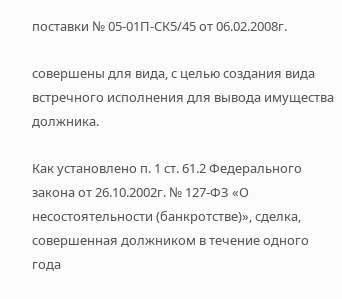поставки № 05-01П-СК5/45 от 06.02.2008г.

совершены для вида, с целью создания вида встречного исполнения для вывода имущества должника.

Как установлено п. 1 ст. 61.2 Федерального закона от 26.10.2002г. № 127-ФЗ «О несостоятельности (банкротстве)», сделка, совершенная должником в течение одного года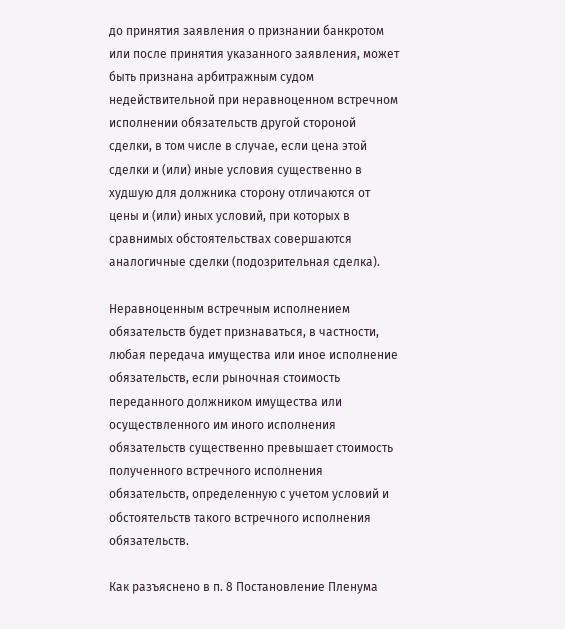до принятия заявления о признании банкротом или после принятия указанного заявления, может быть признана арбитражным судом недействительной при неравноценном встречном исполнении обязательств другой стороной сделки, в том числе в случае, если цена этой сделки и (или) иные условия существенно в худшую для должника сторону отличаются от цены и (или) иных условий, при которых в сравнимых обстоятельствах совершаются аналогичные сделки (подозрительная сделка).

Неравноценным встречным исполнением обязательств будет признаваться, в частности, любая передача имущества или иное исполнение обязательств, если рыночная стоимость переданного должником имущества или осуществленного им иного исполнения обязательств существенно превышает стоимость полученного встречного исполнения обязательств, определенную с учетом условий и обстоятельств такого встречного исполнения обязательств.

Как разъяснено в п. 8 Постановление Пленума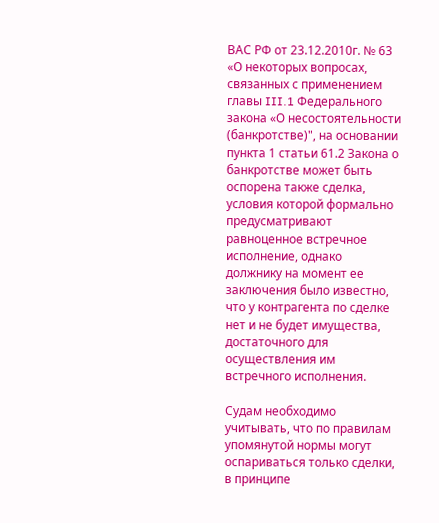ВАС РФ от 23.12.2010г. № 63 «О некоторых вопросах, связанных с применением главы III.1 Федерального закона «О несостоятельности (банкротстве)", на основании пункта 1 статьи 61.2 Закона о банкротстве может быть оспорена также сделка, условия которой формально предусматривают равноценное встречное исполнение, однако должнику на момент ее заключения было известно, что у контрагента по сделке нет и не будет имущества, достаточного для осуществления им встречного исполнения.

Судам необходимо учитывать, что по правилам упомянутой нормы могут оспариваться только сделки, в принципе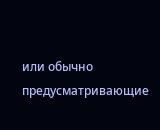или обычно предусматривающие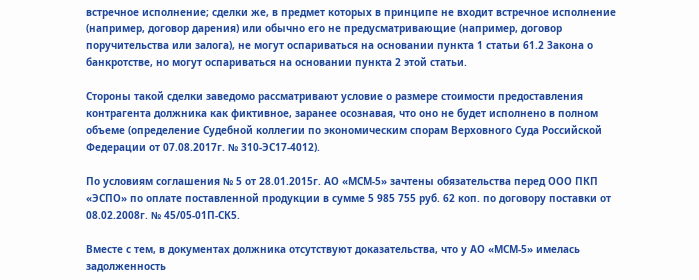встречное исполнение; сделки же, в предмет которых в принципе не входит встречное исполнение (например, договор дарения) или обычно его не предусматривающие (например, договор поручительства или залога), не могут оспариваться на основании пункта 1 статьи 61.2 Закона о банкротстве, но могут оспариваться на основании пункта 2 этой статьи.

Стороны такой сделки заведомо рассматривают условие о размере стоимости предоставления контрагента должника как фиктивное, заранее осознавая, что оно не будет исполнено в полном объеме (определение Судебной коллегии по экономическим спорам Верховного Суда Российской Федерации от 07.08.2017г. № 310-ЭС17-4012).

По условиям соглашения № 5 от 28.01.2015г. АО «МСМ-5» зачтены обязательства перед ООО ПКП «ЭСПО» по оплате поставленной продукции в сумме 5 985 755 руб. 62 коп. по договору поставки от 08.02.2008г. № 45/05-01П-СК5.

Вместе с тем, в документах должника отсутствуют доказательства, что у АО «МСМ-5» имелась задолженность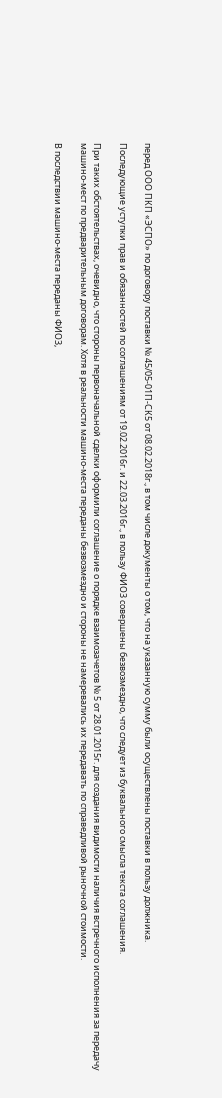перед ООО ПКП «ЭСПО» по договору поставки № 45/05-01П-СК5 от 08.02.2018г., в том числе документы о том, что на указанную сумму были осуществлены поставки в пользу должника.

Последующие уступки прав и обязанностей по соглашениям от 19.02.2016г. и 22.03.2016г., в пользу ФИО3 совершены безвозмездно, что следует из буквального смысла текста соглашения.

При таких обстоятельствах, очевидно, что стороны первоначальной сделки оформили соглашение о порядке взаимозачетов № 5 от 28.01.2015г. для создания видимости наличия встречного исполнения за передачу машино-мест по предварительным договорам. Хотя в реальности машино-места переданы безвозмездно и стороны не намеревались их передавать по справедливой рыночной стоимости.

В последствии машино-места переданы ФИО3,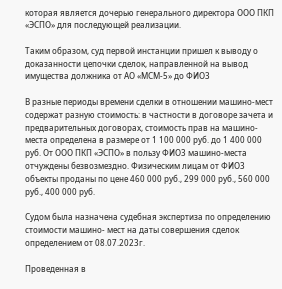которая является дочерью генерального директора ООО ПКП «ЭСПО» для последующей реализации.

Таким образом, суд первой инстанции пришел к выводу о доказанности цепочки сделок, направленной на вывод имущества должника от АО «МСМ-5» до ФИО3

В разные периоды времени сделки в отношении машино-мест содержат разную стоимость: в частности в договоре зачета и предварительных договорах, стоимость прав на машино-места определена в размере от 1 100 000 руб. до 1 400 000 руб. От ООО ПКП «ЭСПО» в пользу ФИО3 машино-места отчуждены безвозмездно. Физическим лицам от ФИО3 объекты проданы по цене 460 000 руб., 299 000 руб., 560 000 руб., 400 000 руб.

Судом была назначена судебная экспертиза по определению стоимости машино- мест на даты совершения сделок определением от 08.07.2023г.

Проведенная в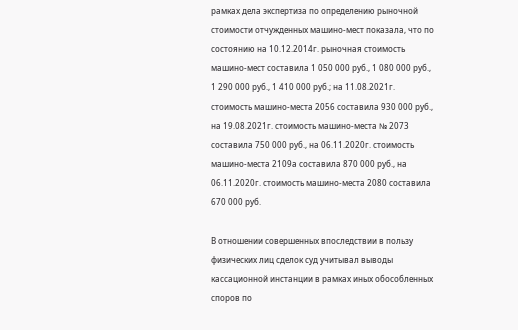рамках дела экспертиза по определению рыночной стоимости отчужденных машино-мест показала, что по состоянию на 10.12.2014г. рыночная стоимость машино-мест составила 1 050 000 руб., 1 080 000 руб., 1 290 000 руб., 1 410 000 руб.; на 11.08.2021г. стоимость машино-места 2056 составила 930 000 руб., на 19.08.2021г. стоимость машино-места № 2073 составила 750 000 руб., на 06.11.2020г. стоимость машино-места 2109а составила 870 000 руб., на 06.11.2020г. стоимость машино-места 2080 составила 670 000 руб.

В отношении совершенных впоследствии в пользу физических лиц сделок суд учитывал выводы кассационной инстанции в рамках иных обособленных споров по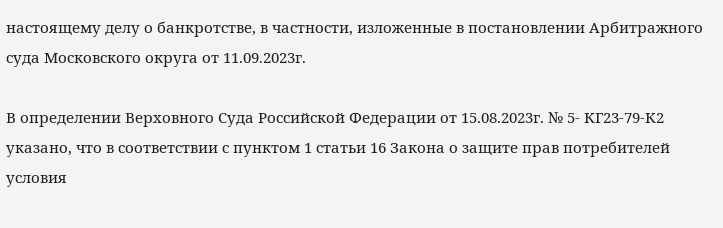настоящему делу о банкротстве, в частности, изложенные в постановлении Арбитражного суда Московского округа от 11.09.2023г.

В определении Верховного Суда Российской Федерации от 15.08.2023г. № 5- КГ23-79-К2 указано, что в соответствии с пунктом 1 статьи 16 Закона о защите прав потребителей условия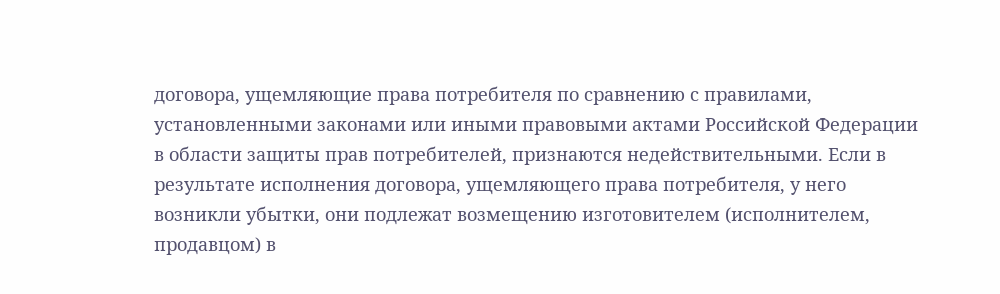договора, ущемляющие права потребителя по сравнению с правилами, установленными законами или иными правовыми актами Российской Федерации в области защиты прав потребителей, признаются недействительными. Если в результате исполнения договора, ущемляющего права потребителя, у него возникли убытки, они подлежат возмещению изготовителем (исполнителем, продавцом) в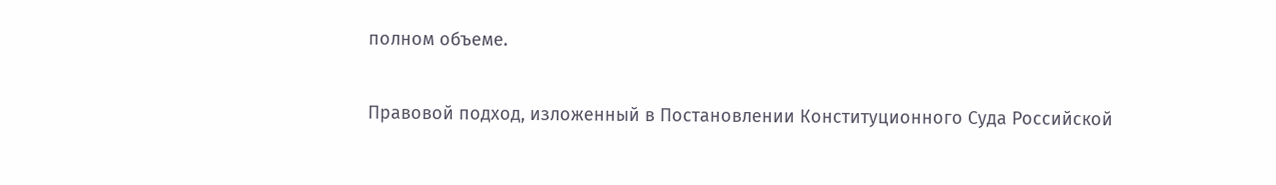полном объеме.

Правовой подход, изложенный в Постановлении Конституционного Суда Российской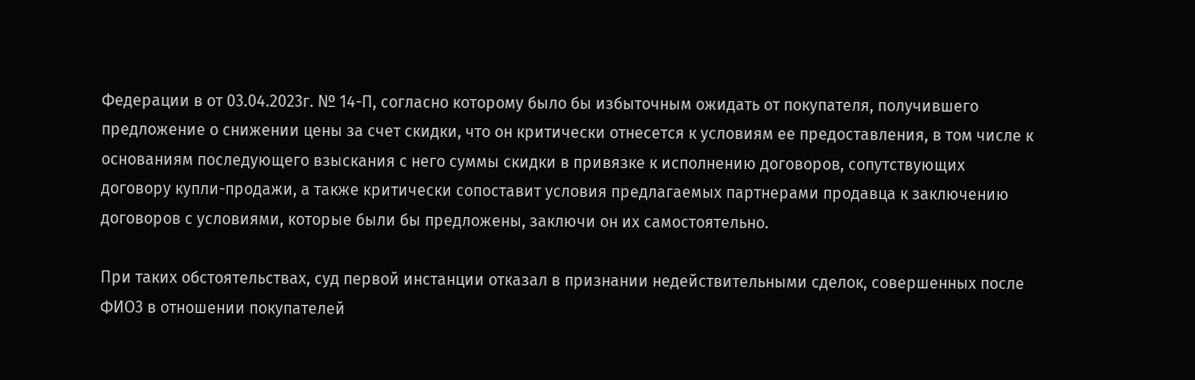Федерации в от 03.04.2023г. № 14-П, согласно которому было бы избыточным ожидать от покупателя, получившего предложение о снижении цены за счет скидки, что он критически отнесется к условиям ее предоставления, в том числе к основаниям последующего взыскания с него суммы скидки в привязке к исполнению договоров, сопутствующих договору купли-продажи, а также критически сопоставит условия предлагаемых партнерами продавца к заключению договоров с условиями, которые были бы предложены, заключи он их самостоятельно.

При таких обстоятельствах, суд первой инстанции отказал в признании недействительными сделок, совершенных после ФИО3 в отношении покупателей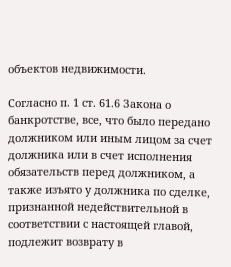объектов недвижимости.

Согласно п. 1 ст. 61.6 Закона о банкротстве, все, что было передано должником или иным лицом за счет должника или в счет исполнения обязательств перед должником, а также изъято у должника по сделке, признанной недействительной в соответствии с настоящей главой, подлежит возврату в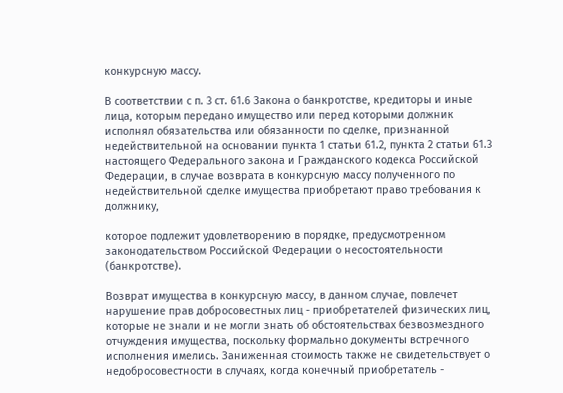конкурсную массу.

В соответствии с п. 3 ст. 61.6 Закона о банкротстве, кредиторы и иные лица, которым передано имущество или перед которыми должник исполнял обязательства или обязанности по сделке, признанной недействительной на основании пункта 1 статьи 61.2, пункта 2 статьи 61.3 настоящего Федерального закона и Гражданского кодекса Российской Федерации, в случае возврата в конкурсную массу полученного по недействительной сделке имущества приобретают право требования к должнику,

которое подлежит удовлетворению в порядке, предусмотренном законодательством Российской Федерации о несостоятельности (банкротстве).

Возврат имущества в конкурсную массу, в данном случае, повлечет нарушение прав добросовестных лиц - приобретателей физических лиц, которые не знали и не могли знать об обстоятельствах безвозмездного отчуждения имущества, поскольку формально документы встречного исполнения имелись. Заниженная стоимость также не свидетельствует о недобросовестности в случаях, когда конечный приобретатель -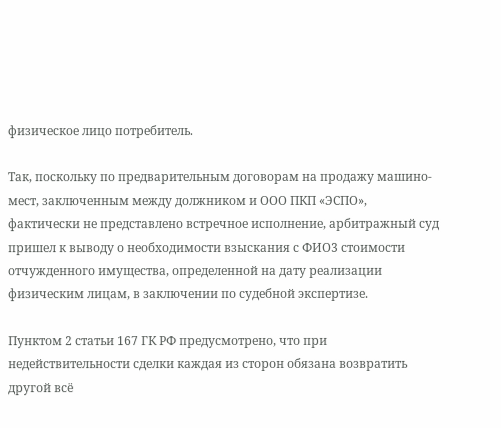физическое лицо потребитель.

Так, поскольку по предварительным договорам на продажу машино-мест, заключенным между должником и ООО ПКП «ЭСПО», фактически не представлено встречное исполнение, арбитражный суд пришел к выводу о необходимости взыскания с ФИО3 стоимости отчужденного имущества, определенной на дату реализации физическим лицам, в заключении по судебной экспертизе.

Пунктом 2 статьи 167 ГК РФ предусмотрено, что при недействительности сделки каждая из сторон обязана возвратить другой всё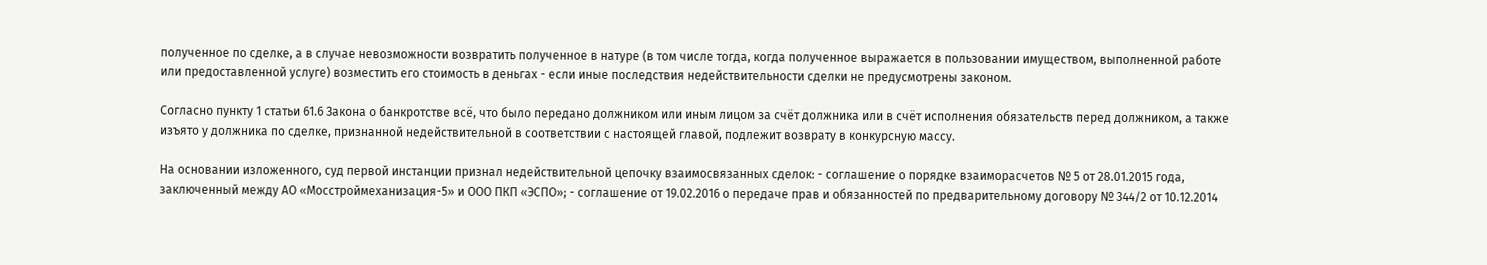полученное по сделке, а в случае невозможности возвратить полученное в натуре (в том числе тогда, когда полученное выражается в пользовании имуществом, выполненной работе или предоставленной услуге) возместить его стоимость в деньгах - если иные последствия недействительности сделки не предусмотрены законом.

Согласно пункту 1 статьи 61.6 Закона о банкротстве всё, что было передано должником или иным лицом за счёт должника или в счёт исполнения обязательств перед должником, а также изъято у должника по сделке, признанной недействительной в соответствии с настоящей главой, подлежит возврату в конкурсную массу.

На основании изложенного, суд первой инстанции признал недействительной цепочку взаимосвязанных сделок: - соглашение о порядке взаиморасчетов № 5 от 28.01.2015 года, заключенный между АО «Мосстроймеханизация-5» и ООО ПКП «ЭСПО»; - соглашение от 19.02.2016 о передаче прав и обязанностей по предварительному договору № 344/2 от 10.12.2014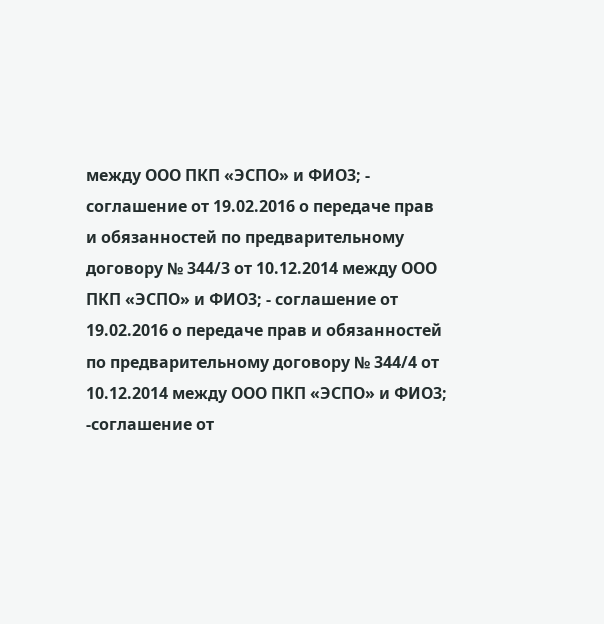между ООО ПКП «ЭСПО» и ФИО3; - соглашение от 19.02.2016 о передаче прав и обязанностей по предварительному договору № 344/3 от 10.12.2014 между ООО ПКП «ЭСПО» и ФИО3; - соглашение от 19.02.2016 о передаче прав и обязанностей по предварительному договору № 344/4 от 10.12.2014 между ООО ПКП «ЭСПО» и ФИО3; -соглашение от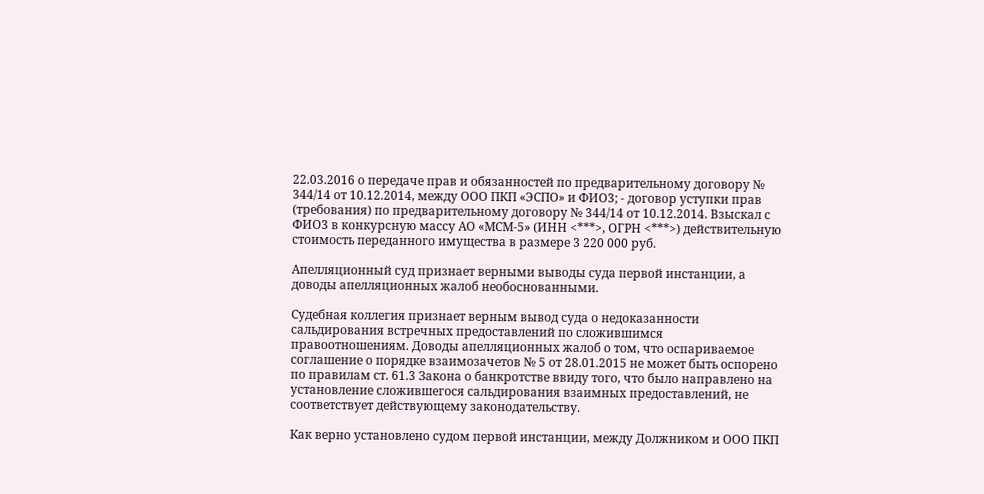22.03.2016 о передаче прав и обязанностей по предварительному договору № 344/14 от 10.12.2014, между ООО ПКП «ЭСПО» и ФИО3; - договор уступки прав (требования) по предварительному договору № 344/14 от 10.12.2014. Взыскал с ФИО3 в конкурсную массу АО «МСМ-5» (ИНН <***>, ОГРН <***>) действительную стоимость переданного имущества в размере 3 220 000 руб.

Апелляционный суд признает верными выводы суда первой инстанции, а доводы апелляционных жалоб необоснованными.

Судебная коллегия признает верным вывод суда о недоказанности сальдирования встречных предоставлений по сложившимся правоотношениям. Доводы апелляционных жалоб о том, что оспариваемое соглашение о порядке взаимозачетов № 5 от 28.01.2015 не может быть оспорено по правилам ст. 61.3 Закона о банкротстве ввиду того, что было направлено на установление сложившегося сальдирования взаимных предоставлений, не соответствует действующему законодательству.

Как верно установлено судом первой инстанции, между Должником и ООО ПКП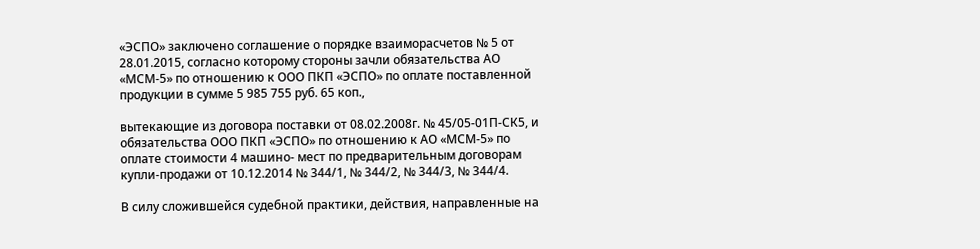«ЭСПО» заключено соглашение о порядке взаиморасчетов № 5 от 28.01.2015, согласно которому стороны зачли обязательства АО «МСМ-5» по отношению к ООО ПКП «ЭСПО» по оплате поставленной продукции в сумме 5 985 755 руб. 65 коп.,

вытекающие из договора поставки от 08.02.2008г. № 45/05-01П-СК5, и обязательства ООО ПКП «ЭСПО» по отношению к АО «МСМ-5» по оплате стоимости 4 машино- мест по предварительным договорам купли-продажи от 10.12.2014 № 344/1, № 344/2, № 344/3, № 344/4.

В силу сложившейся судебной практики, действия, направленные на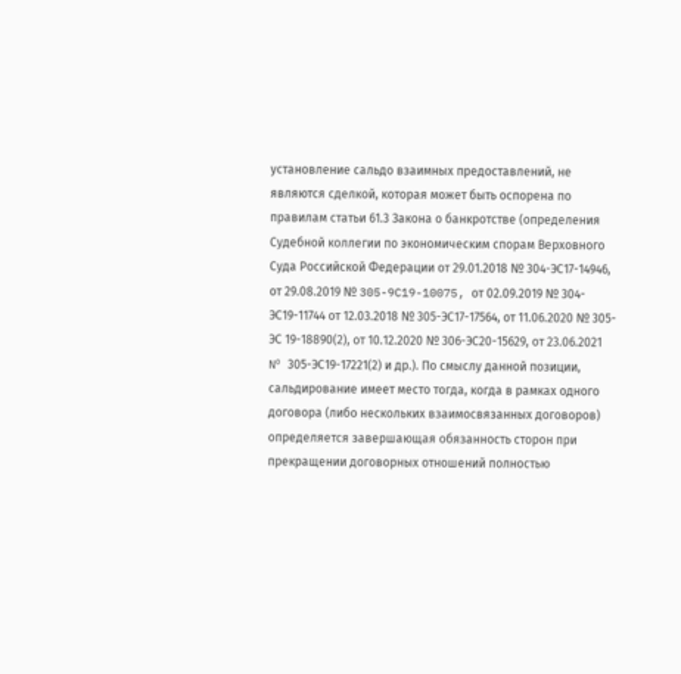установление сальдо взаимных предоставлений, не являются сделкой, которая может быть оспорена по правилам статьи 61.3 Закона о банкротстве (определения Судебной коллегии по экономическим спорам Верховного Суда Российской Федерации от 29.01.2018 № 304-ЭС17-14946, от 29.08.2019 № 305-9C19-10075, от 02.09.2019 № 304- ЭС19-11744 от 12.03.2018 № 305-ЭС17-17564, от 11.06.2020 № 305-ЭС 19-18890(2), от 10.12.2020 № 306-ЭС20-15629, от 23.06.2021 Nº 305-ЭС19-17221(2) и др.). По смыслу данной позиции, сальдирование имеет место тогда, когда в рамках одного договора (либо нескольких взаимосвязанных договоров) определяется завершающая обязанность сторон при прекращении договорных отношений полностью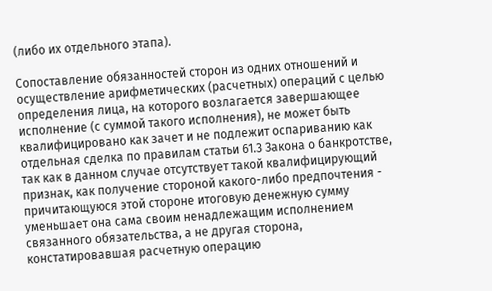(либо их отдельного этапа).

Сопоставление обязанностей сторон из одних отношений и осуществление арифметических (расчетных) операций с целью определения лица, на которого возлагается завершающее исполнение (с суммой такого исполнения), не может быть квалифицировано как зачет и не подлежит оспариванию как отдельная сделка по правилам статьи 61.3 Закона о банкротстве, так как в данном случае отсутствует такой квалифицирующий признак, как получение стороной какого-либо предпочтения - причитающуюся этой стороне итоговую денежную сумму уменьшает она сама своим ненадлежащим исполнением связанного обязательства, а не другая сторона, констатировавшая расчетную операцию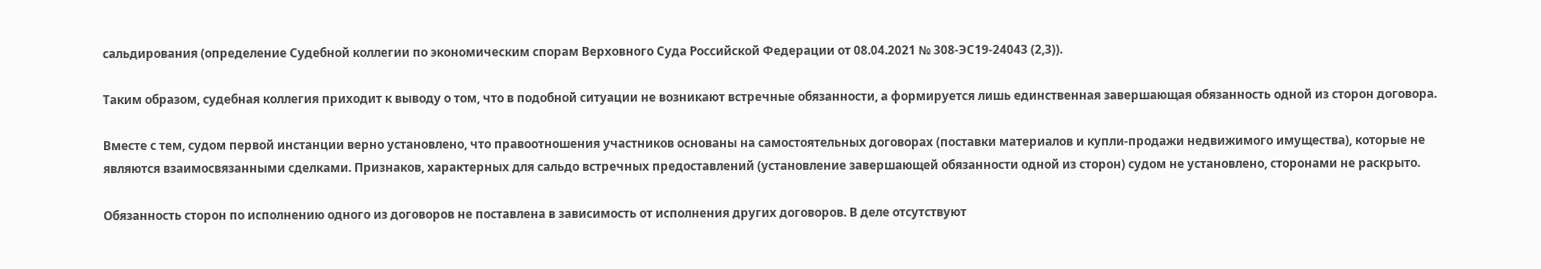сальдирования (определение Судебной коллегии по экономическим спорам Верховного Суда Российской Федерации от 08.04.2021 № 308-ЭС19-24043 (2,3)).

Таким образом, судебная коллегия приходит к выводу о том, что в подобной ситуации не возникают встречные обязанности, а формируется лишь единственная завершающая обязанность одной из сторон договора.

Вместе с тем, судом первой инстанции верно установлено, что правоотношения участников основаны на самостоятельных договорах (поставки материалов и купли-продажи недвижимого имущества), которые не являются взаимосвязанными сделками. Признаков, характерных для сальдо встречных предоставлений (установление завершающей обязанности одной из сторон) судом не установлено, сторонами не раскрыто.

Обязанность сторон по исполнению одного из договоров не поставлена в зависимость от исполнения других договоров. В деле отсутствуют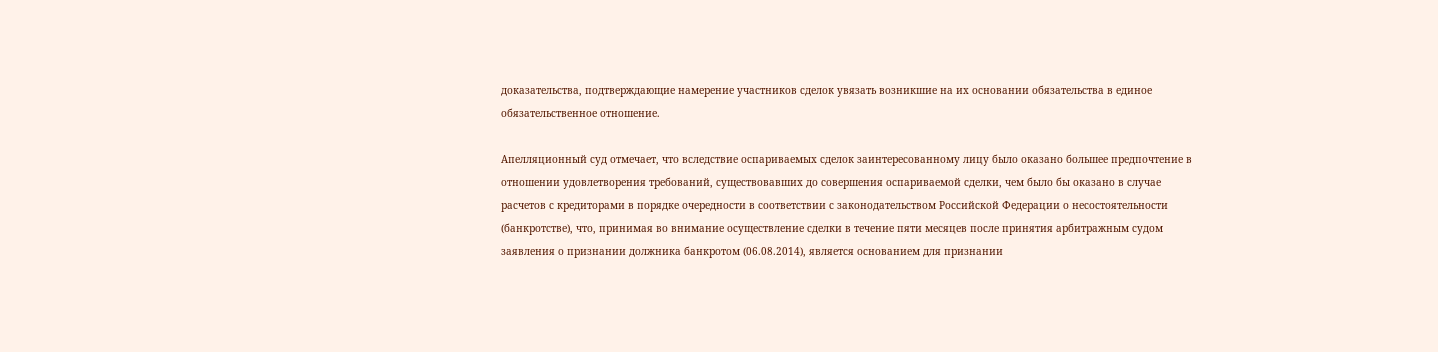доказательства, подтверждающие намерение участников сделок увязать возникшие на их основании обязательства в единое обязательственное отношение.

Апелляционный суд отмечает, что вследствие оспариваемых сделок заинтересованному лицу было оказано большее предпочтение в отношении удовлетворения требований, существовавших до совершения оспариваемой сделки, чем было бы оказано в случае расчетов с кредиторами в порядке очередности в соответствии с законодательством Российской Федерации о несостоятельности (банкротстве), что, принимая во внимание осуществление сделки в течение пяти месяцев после принятия арбитражным судом заявления о признании должника банкротом (06.08.2014), является основанием для признании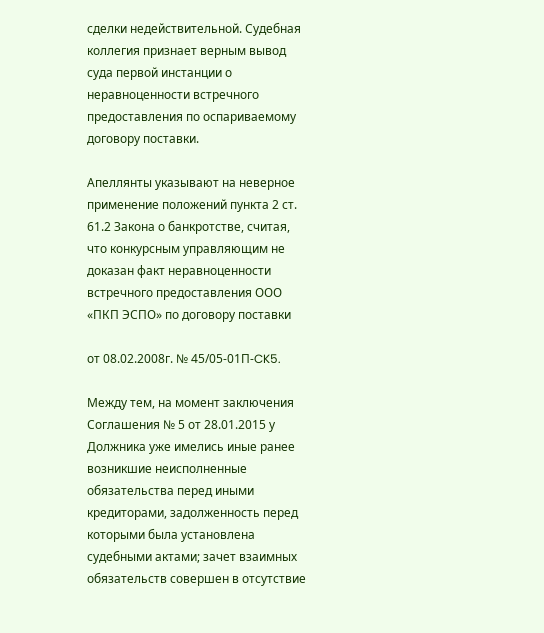сделки недействительной. Судебная коллегия признает верным вывод суда первой инстанции о неравноценности встречного предоставления по оспариваемому договору поставки.

Апеллянты указывают на неверное применение положений пункта 2 ст. 61.2 Закона о банкротстве, считая, что конкурсным управляющим не доказан факт неравноценности встречного предоставления ООО «ПКП ЭСПО» по договору поставки

от 08.02.2008г. № 45/05-01П-CK5.

Между тем, на момент заключения Соглашения № 5 от 28.01.2015 у Должника уже имелись иные ранее возникшие неисполненные обязательства перед иными кредиторами, задолженность перед которыми была установлена судебными актами; зачет взаимных обязательств совершен в отсутствие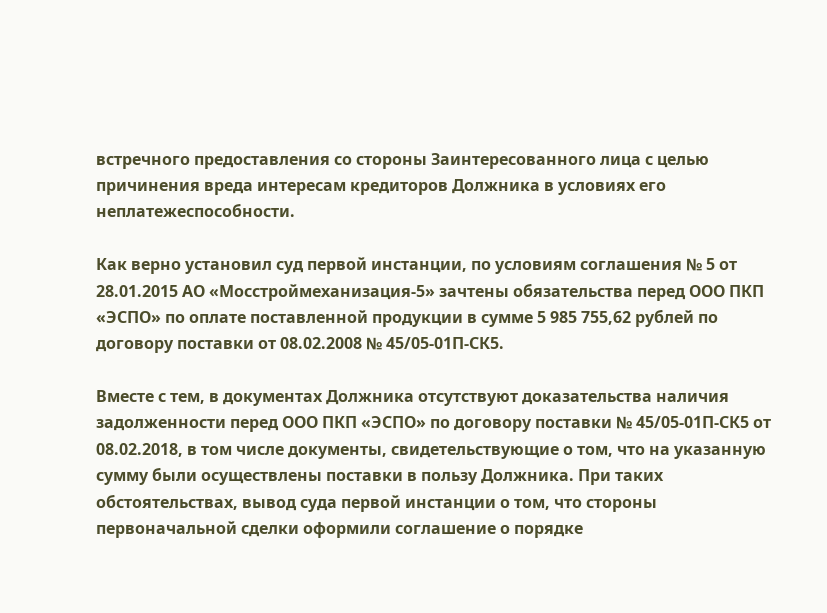встречного предоставления со стороны Заинтересованного лица с целью причинения вреда интересам кредиторов Должника в условиях его неплатежеспособности.

Как верно установил суд первой инстанции, по условиям соглашения № 5 от 28.01.2015 АО «Мосстроймеханизация-5» зачтены обязательства перед ООО ПКП «ЭСПО» по оплате поставленной продукции в сумме 5 985 755,62 рублей по договору поставки от 08.02.2008 № 45/05-01П-СК5.

Вместе с тем, в документах Должника отсутствуют доказательства наличия задолженности перед ООО ПКП «ЭСПО» по договору поставки № 45/05-01П-СК5 от 08.02.2018, в том числе документы, свидетельствующие о том, что на указанную сумму были осуществлены поставки в пользу Должника. При таких обстоятельствах, вывод суда первой инстанции о том, что стороны первоначальной сделки оформили соглашение о порядке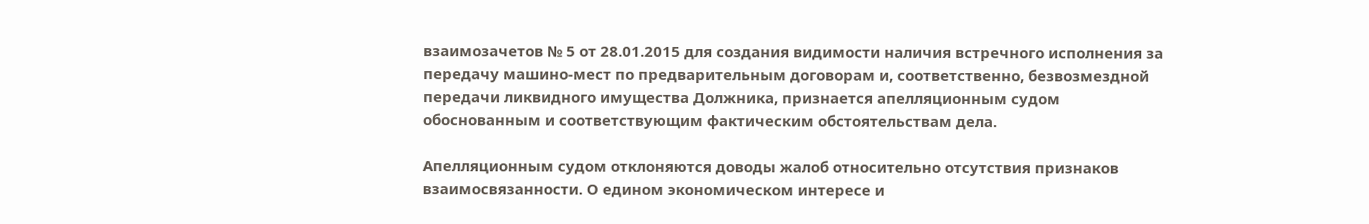взаимозачетов № 5 от 28.01.2015 для создания видимости наличия встречного исполнения за передачу машино-мест по предварительным договорам и, соответственно, безвозмездной передачи ликвидного имущества Должника, признается апелляционным судом обоснованным и соответствующим фактическим обстоятельствам дела.

Апелляционным судом отклоняются доводы жалоб относительно отсутствия признаков взаимосвязанности. О едином экономическом интересе и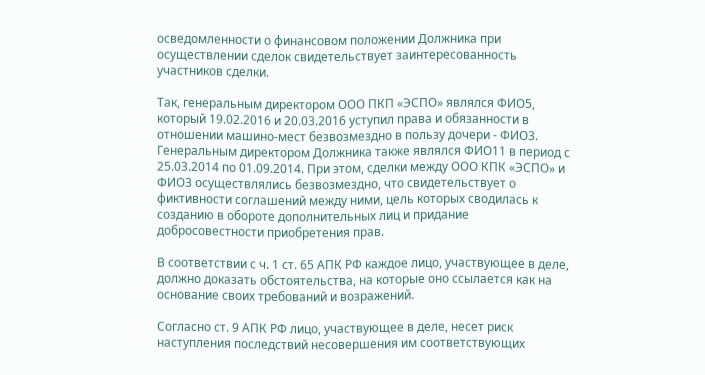осведомленности о финансовом положении Должника при осуществлении сделок свидетельствует заинтересованность участников сделки.

Так, генеральным директором ООО ПКП «ЭСПО» являлся ФИО5, который 19.02.2016 и 20.03.2016 уступил права и обязанности в отношении машино-мест безвозмездно в пользу дочери - ФИО3. Генеральным директором Должника также являлся ФИО11 в период с 25.03.2014 по 01.09.2014. При этом, сделки между ООО КПК «ЭСПО» и ФИО3 осуществлялись безвозмездно, что свидетельствует о фиктивности соглашений между ними, цель которых сводилась к созданию в обороте дополнительных лиц и придание добросовестности приобретения прав.

В соответствии с ч. 1 ст. 65 АПК РФ каждое лицо, участвующее в деле, должно доказать обстоятельства, на которые оно ссылается как на основание своих требований и возражений.

Согласно ст. 9 АПК РФ лицо, участвующее в деле, несет риск наступления последствий несовершения им соответствующих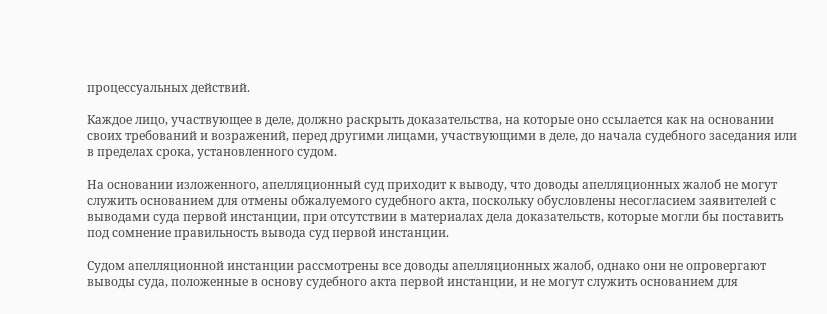процессуальных действий.

Каждое лицо, участвующее в деле, должно раскрыть доказательства, на которые оно ссылается как на основании своих требований и возражений, перед другими лицами, участвующими в деле, до начала судебного заседания или в пределах срока, установленного судом.

На основании изложенного, апелляционный суд приходит к выводу, что доводы апелляционных жалоб не могут служить основанием для отмены обжалуемого судебного акта, поскольку обусловлены несогласием заявителей с выводами суда первой инстанции, при отсутствии в материалах дела доказательств, которые могли бы поставить под сомнение правильность вывода суд первой инстанции.

Судом апелляционной инстанции рассмотрены все доводы апелляционных жалоб, однако они не опровергают выводы суда, положенные в основу судебного акта первой инстанции, и не могут служить основанием для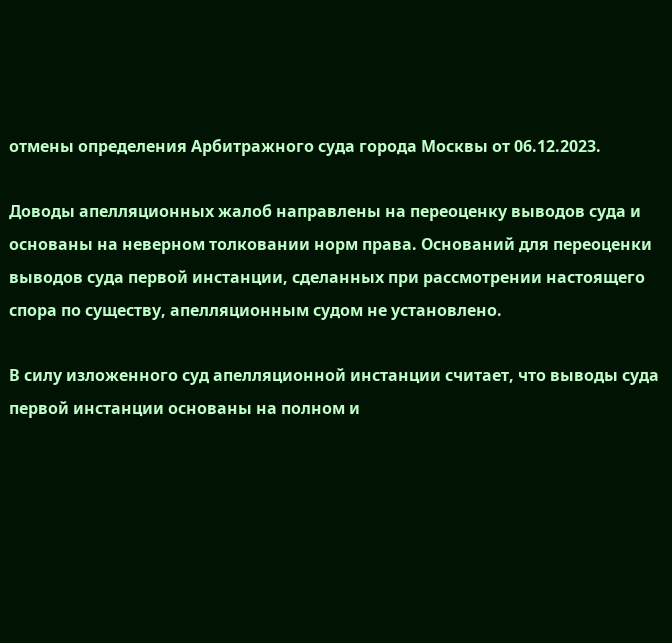отмены определения Арбитражного суда города Москвы от 06.12.2023.

Доводы апелляционных жалоб направлены на переоценку выводов суда и основаны на неверном толковании норм права. Оснований для переоценки выводов суда первой инстанции, сделанных при рассмотрении настоящего спора по существу, апелляционным судом не установлено.

В силу изложенного суд апелляционной инстанции считает, что выводы суда первой инстанции основаны на полном и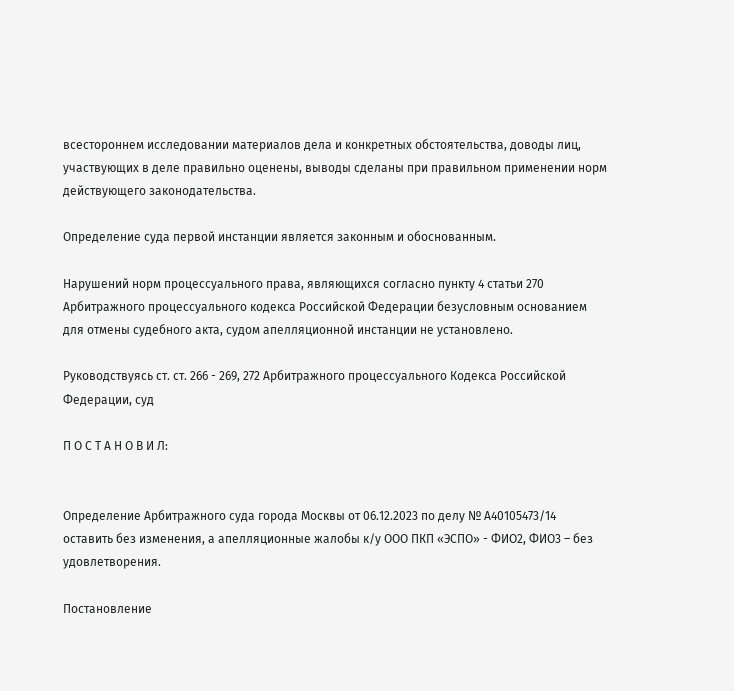всестороннем исследовании материалов дела и конкретных обстоятельства, доводы лиц, участвующих в деле правильно оценены, выводы сделаны при правильном применении норм действующего законодательства.

Определение суда первой инстанции является законным и обоснованным.

Нарушений норм процессуального права, являющихся согласно пункту 4 статьи 270 Арбитражного процессуального кодекса Российской Федерации безусловным основанием для отмены судебного акта, судом апелляционной инстанции не установлено.

Руководствуясь ст. ст. 266 - 269, 272 Арбитражного процессуального Кодекса Российской Федерации, суд

П О С Т А Н О В И Л:


Определение Арбитражного суда города Москвы от 06.12.2023 по делу № А40105473/14 оставить без изменения, а апелляционные жалобы к/у ООО ПКП «ЭСПО» - ФИО2, ФИО3 – без удовлетворения.

Постановление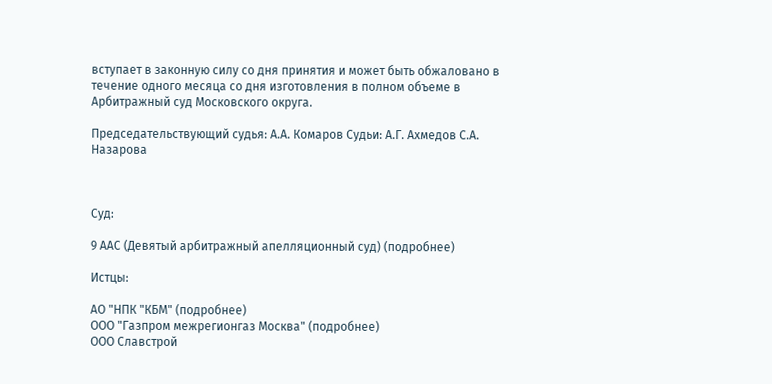вступает в законную силу со дня принятия и может быть обжаловано в течение одного месяца со дня изготовления в полном объеме в Арбитражный суд Московского округа.

Председательствующий судья: А.А. Комаров Судьи: А.Г. Ахмедов С.А. Назарова



Суд:

9 ААС (Девятый арбитражный апелляционный суд) (подробнее)

Истцы:

АО "НПК "КБМ" (подробнее)
ООО "Газпром межрегионгаз Москва" (подробнее)
ООО Славстрой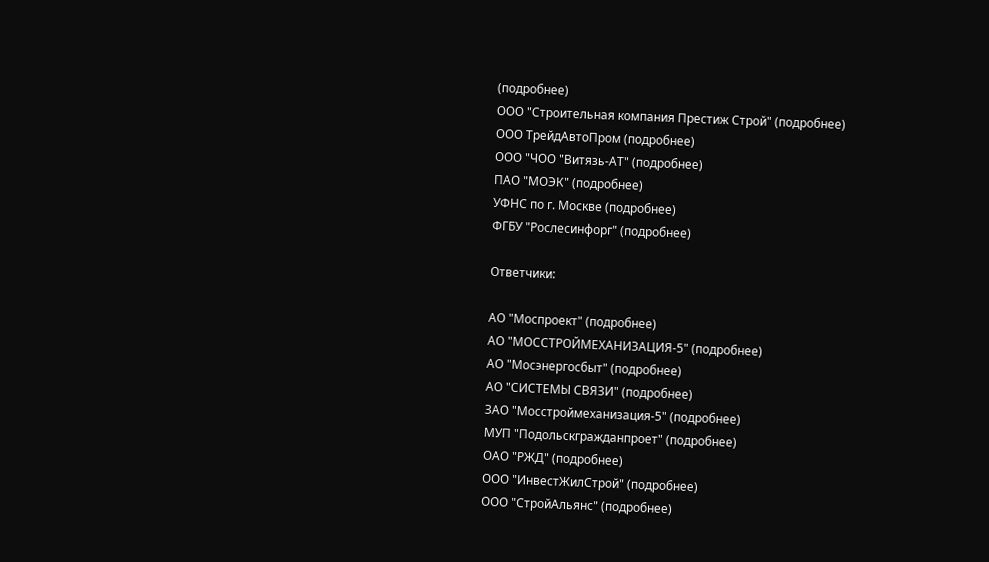(подробнее)
ООО "Строительная компания Престиж Строй" (подробнее)
ООО ТрейдАвтоПром (подробнее)
ООО "ЧОО "Витязь-АТ" (подробнее)
ПАО "МОЭК" (подробнее)
УФНС по г. Москве (подробнее)
ФГБУ "Рослесинфорг" (подробнее)

Ответчики:

АО "Моспроект" (подробнее)
АО "МОССТРОЙМЕХАНИЗАЦИЯ-5" (подробнее)
АО "Мосэнергосбыт" (подробнее)
АО "СИСТЕМЫ СВЯЗИ" (подробнее)
ЗАО "Мосстроймеханизация-5" (подробнее)
МУП "Подольскгражданпроет" (подробнее)
ОАО "РЖД" (подробнее)
ООО "ИнвестЖилСтрой" (подробнее)
ООО "СтройАльянс" (подробнее)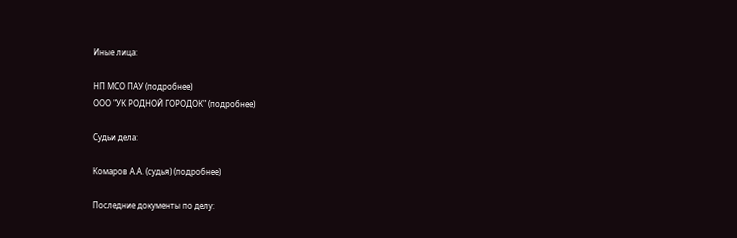Иные лица:

НП МСО ПАУ (подробнее)
ООО "УК РОДНОЙ ГОРОДОК" (подробнее)

Судьи дела:

Комаров А.А. (судья) (подробнее)

Последние документы по делу: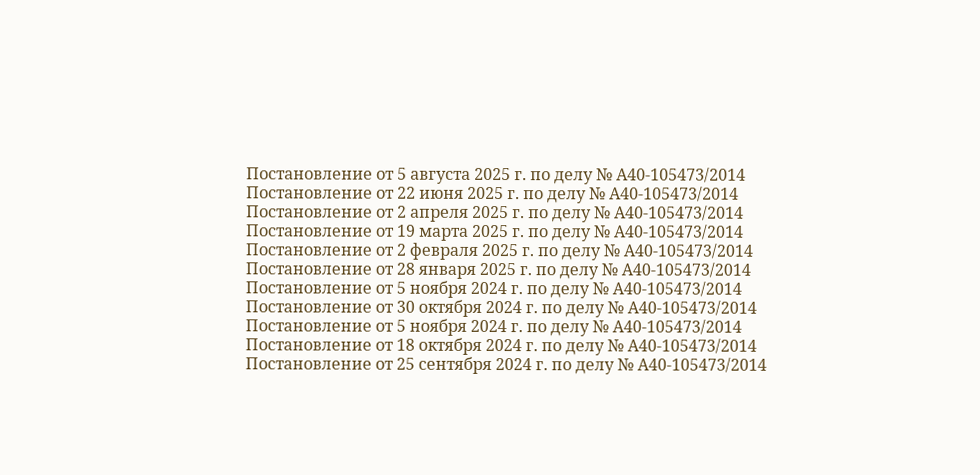Постановление от 5 августа 2025 г. по делу № А40-105473/2014
Постановление от 22 июня 2025 г. по делу № А40-105473/2014
Постановление от 2 апреля 2025 г. по делу № А40-105473/2014
Постановление от 19 марта 2025 г. по делу № А40-105473/2014
Постановление от 2 февраля 2025 г. по делу № А40-105473/2014
Постановление от 28 января 2025 г. по делу № А40-105473/2014
Постановление от 5 ноября 2024 г. по делу № А40-105473/2014
Постановление от 30 октября 2024 г. по делу № А40-105473/2014
Постановление от 5 ноября 2024 г. по делу № А40-105473/2014
Постановление от 18 октября 2024 г. по делу № А40-105473/2014
Постановление от 25 сентября 2024 г. по делу № А40-105473/2014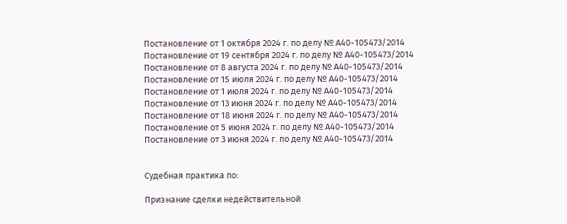Постановление от 1 октября 2024 г. по делу № А40-105473/2014
Постановление от 19 сентября 2024 г. по делу № А40-105473/2014
Постановление от 8 августа 2024 г. по делу № А40-105473/2014
Постановление от 15 июля 2024 г. по делу № А40-105473/2014
Постановление от 1 июля 2024 г. по делу № А40-105473/2014
Постановление от 13 июня 2024 г. по делу № А40-105473/2014
Постановление от 18 июня 2024 г. по делу № А40-105473/2014
Постановление от 5 июня 2024 г. по делу № А40-105473/2014
Постановление от 3 июня 2024 г. по делу № А40-105473/2014


Судебная практика по:

Признание сделки недействительной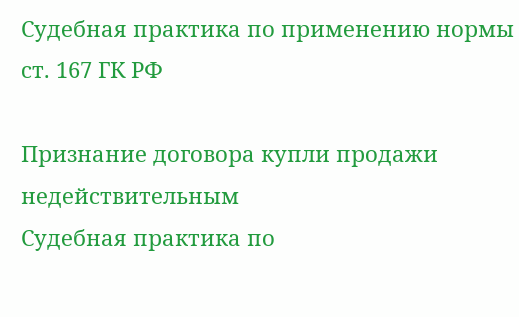Судебная практика по применению нормы ст. 167 ГК РФ

Признание договора купли продажи недействительным
Судебная практика по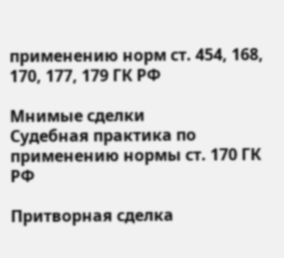применению норм ст. 454, 168, 170, 177, 179 ГК РФ

Мнимые сделки
Судебная практика по применению нормы ст. 170 ГК РФ

Притворная сделка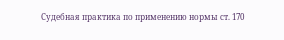Судебная практика по применению нормы ст. 170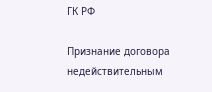ГК РФ

Признание договора недействительным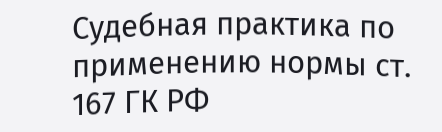Судебная практика по применению нормы ст. 167 ГК РФ